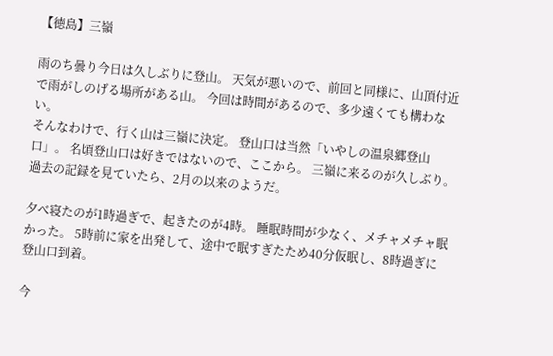【徳島】三嶺

雨のち曇り今日は久しぶりに登山。 天気が悪いので、前回と同様に、山頂付近で雨がしのげる場所がある山。 今回は時間があるので、多少遠くても構わない。
そんなわけで、行く山は三嶺に決定。 登山口は当然「いやしの温泉郷登山口」。 名頃登山口は好きではないので、ここから。 三嶺に来るのが久しぶり。 過去の記録を見ていたら、2月の以来のようだ。

夕べ寝たのが1時過ぎで、起きたのが4時。 睡眠時間が少なく、メチャメチャ眠かった。 5時前に家を出発して、途中で眠すぎたため40分仮眠し、8時過ぎに登山口到着。

今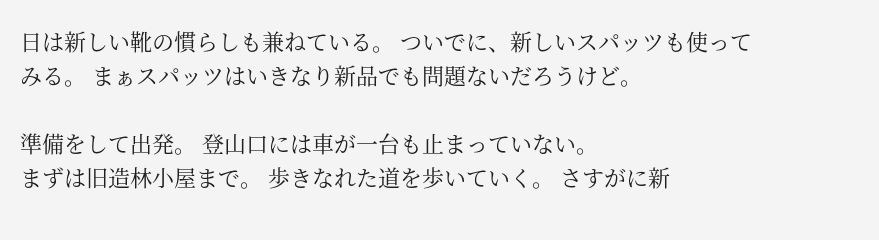日は新しい靴の慣らしも兼ねている。 ついでに、新しいスパッツも使ってみる。 まぁスパッツはいきなり新品でも問題ないだろうけど。

準備をして出発。 登山口には車が一台も止まっていない。
まずは旧造林小屋まで。 歩きなれた道を歩いていく。 さすがに新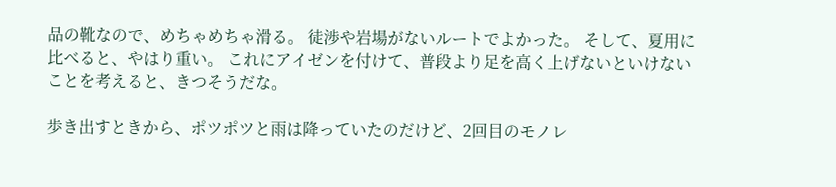品の靴なので、めちゃめちゃ滑る。 徒渉や岩場がないルートでよかった。 そして、夏用に比べると、やはり重い。 これにアイゼンを付けて、普段より足を高く上げないといけないことを考えると、きつそうだな。

歩き出すときから、ポツポツと雨は降っていたのだけど、2回目のモノレ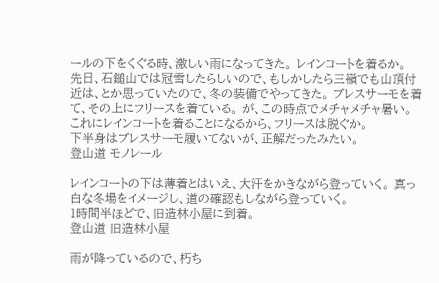ールの下をくぐる時、激しい雨になってきた。 レインコートを着るか。
先日、石鎚山では冠雪したらしいので、もしかしたら三嶺でも山頂付近は、とか思っていたので、冬の装備でやってきた。 ブレスサーモを着て、その上にフリースを着ている。 が、この時点でメチャメチャ暑い。 これにレインコートを着ることになるから、フリースは脱ぐか。
下半身はブレスサーモ履いてないが、正解だったみたい。
登山道 モノレール

レインコートの下は薄着とはいえ、大汗をかきながら登っていく。 真っ白な冬場をイメージし、道の確認もしながら登っていく。
1時間半ほどで、旧造林小屋に到着。
登山道 旧造林小屋

雨が降っているので、朽ち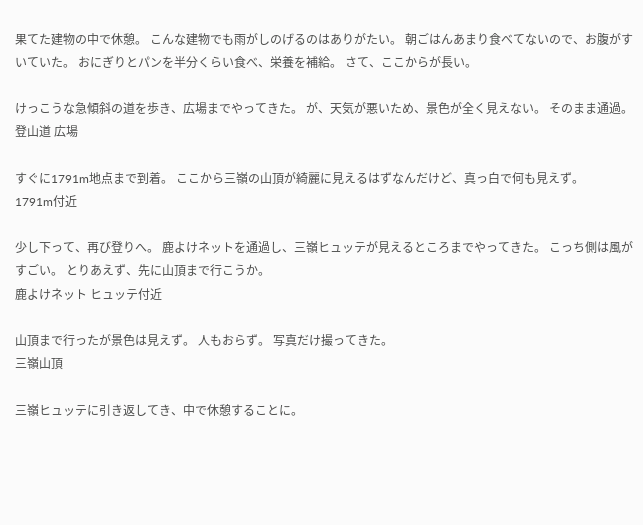果てた建物の中で休憩。 こんな建物でも雨がしのげるのはありがたい。 朝ごはんあまり食べてないので、お腹がすいていた。 おにぎりとパンを半分くらい食べ、栄養を補給。 さて、ここからが長い。

けっこうな急傾斜の道を歩き、広場までやってきた。 が、天気が悪いため、景色が全く見えない。 そのまま通過。
登山道 広場

すぐに1791m地点まで到着。 ここから三嶺の山頂が綺麗に見えるはずなんだけど、真っ白で何も見えず。
1791m付近

少し下って、再び登りへ。 鹿よけネットを通過し、三嶺ヒュッテが見えるところまでやってきた。 こっち側は風がすごい。 とりあえず、先に山頂まで行こうか。
鹿よけネット ヒュッテ付近

山頂まで行ったが景色は見えず。 人もおらず。 写真だけ撮ってきた。
三嶺山頂

三嶺ヒュッテに引き返してき、中で休憩することに。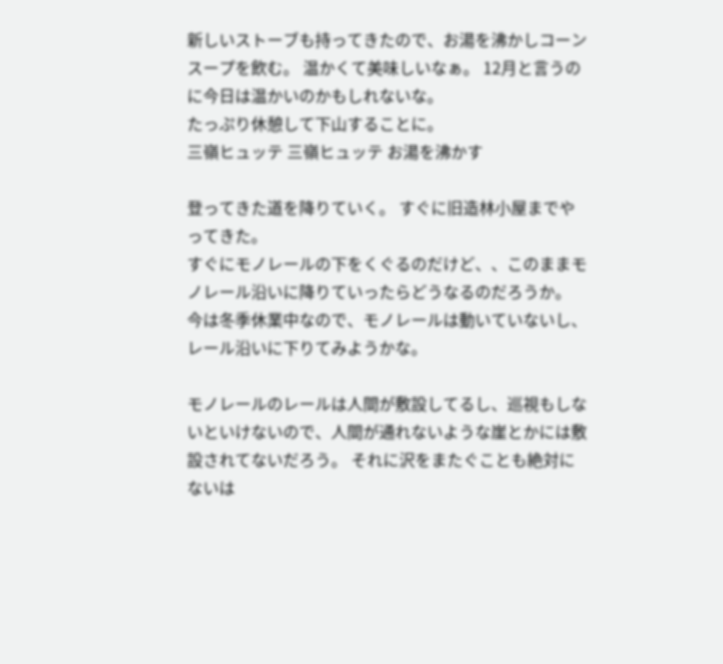新しいストーブも持ってきたので、お湯を沸かしコーンスープを飲む。 温かくて美味しいなぁ。 12月と言うのに今日は温かいのかもしれないな。
たっぷり休憩して下山することに。
三嶺ヒュッテ 三嶺ヒュッテ お湯を沸かす

登ってきた道を降りていく。 すぐに旧造林小屋までやってきた。
すぐにモノレールの下をくぐるのだけど、、このままモノレール沿いに降りていったらどうなるのだろうか。 今は冬季休業中なので、モノレールは動いていないし、レール沿いに下りてみようかな。

モノレールのレールは人間が敷設してるし、巡視もしないといけないので、人間が通れないような崖とかには敷設されてないだろう。 それに沢をまたぐことも絶対にないは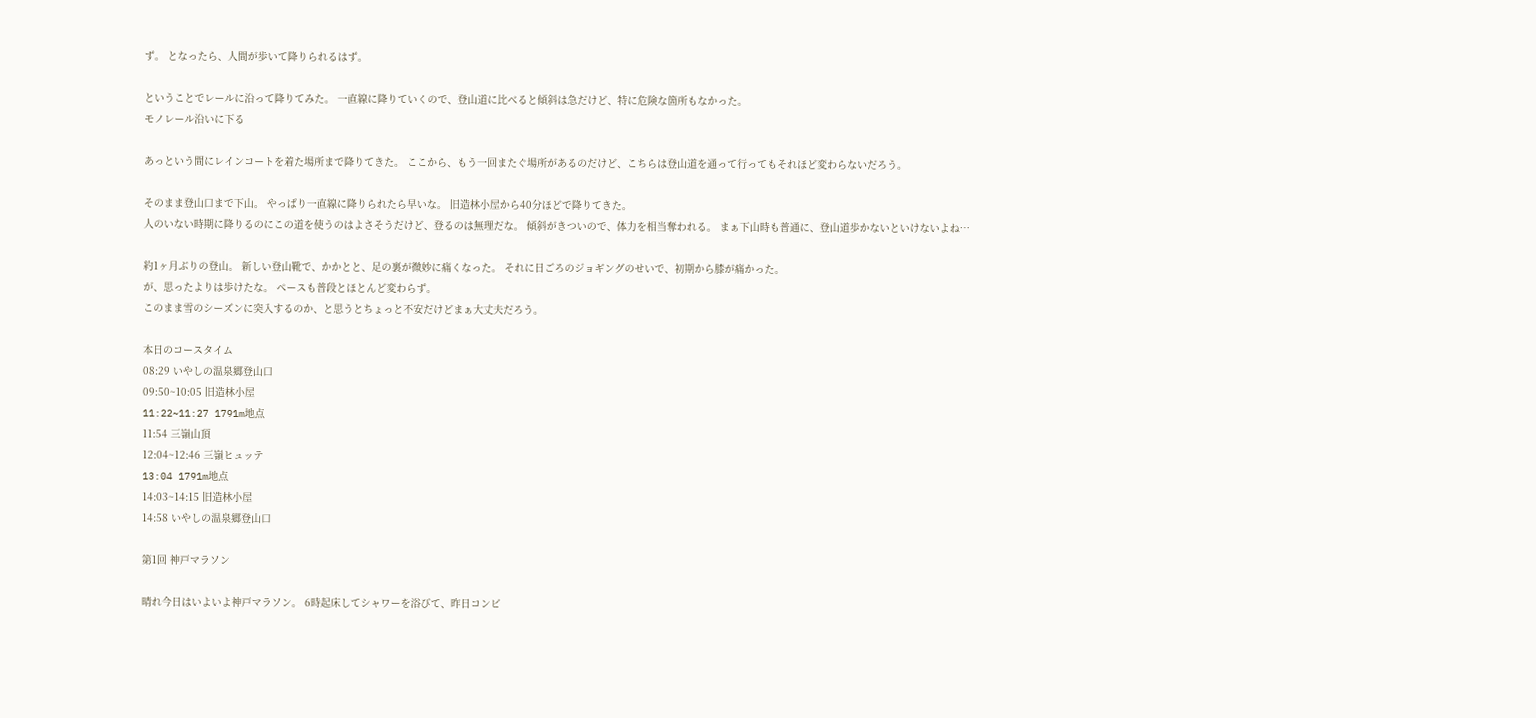ず。 となったら、人間が歩いて降りられるはず。

ということでレールに沿って降りてみた。 一直線に降りていくので、登山道に比べると傾斜は急だけど、特に危険な箇所もなかった。
モノレール沿いに下る

あっという間にレインコートを着た場所まで降りてきた。 ここから、もう一回またぐ場所があるのだけど、こちらは登山道を通って行ってもそれほど変わらないだろう。

そのまま登山口まで下山。 やっぱり一直線に降りられたら早いな。 旧造林小屋から40分ほどで降りてきた。
人のいない時期に降りるのにこの道を使うのはよさそうだけど、登るのは無理だな。 傾斜がきついので、体力を相当奪われる。 まぁ下山時も普通に、登山道歩かないといけないよね…

約1ヶ月ぶりの登山。 新しい登山靴で、かかとと、足の裏が微妙に痛くなった。 それに日ごろのジョギングのせいで、初期から膝が痛かった。
が、思ったよりは歩けたな。 ペースも普段とほとんど変わらず。
このまま雪のシーズンに突入するのか、と思うとちょっと不安だけどまぁ大丈夫だろう。

本日のコースタイム
08:29 いやしの温泉郷登山口
09:50~10:05 旧造林小屋
11:22~11:27 1791m地点
11:54 三嶺山頂
12:04~12:46 三嶺ヒュッテ
13:04 1791m地点
14:03~14:15 旧造林小屋
14:58 いやしの温泉郷登山口

第1回 神戸マラソン

晴れ今日はいよいよ神戸マラソン。 6時起床してシャワーを浴びて、昨日コンビ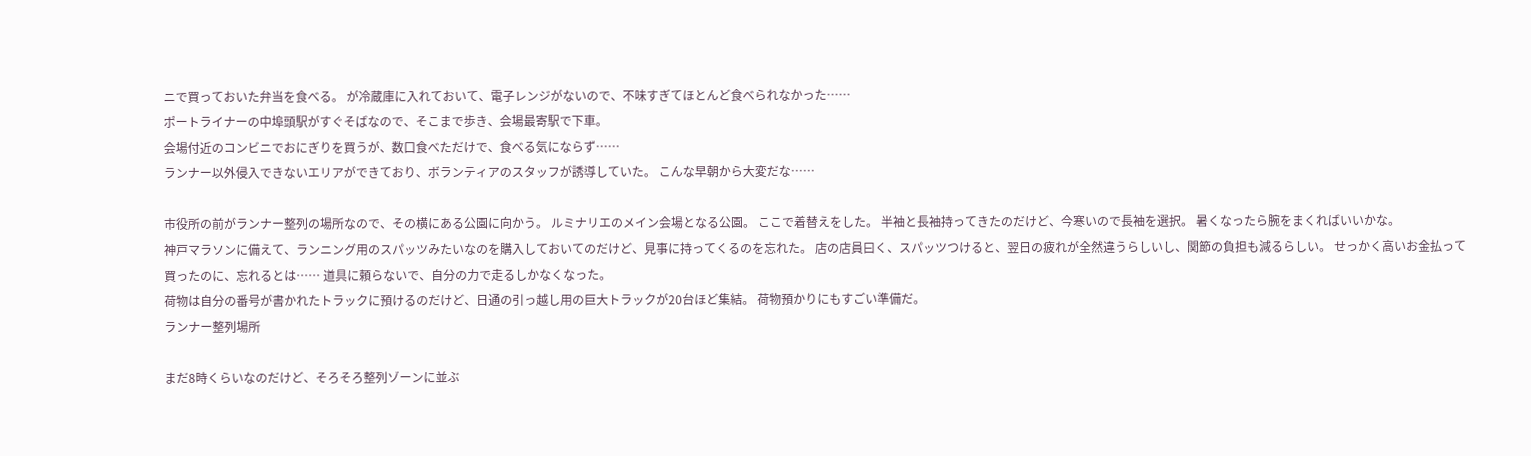ニで買っておいた弁当を食べる。 が冷蔵庫に入れておいて、電子レンジがないので、不味すぎてほとんど食べられなかった……
ポートライナーの中埠頭駅がすぐそばなので、そこまで歩き、会場最寄駅で下車。
会場付近のコンビニでおにぎりを買うが、数口食べただけで、食べる気にならず……
ランナー以外侵入できないエリアができており、ボランティアのスタッフが誘導していた。 こんな早朝から大変だな……

市役所の前がランナー整列の場所なので、その横にある公園に向かう。 ルミナリエのメイン会場となる公園。 ここで着替えをした。 半袖と長袖持ってきたのだけど、今寒いので長袖を選択。 暑くなったら腕をまくればいいかな。
神戸マラソンに備えて、ランニング用のスパッツみたいなのを購入しておいてのだけど、見事に持ってくるのを忘れた。 店の店員曰く、スパッツつけると、翌日の疲れが全然違うらしいし、関節の負担も減るらしい。 せっかく高いお金払って買ったのに、忘れるとは…… 道具に頼らないで、自分の力で走るしかなくなった。
荷物は自分の番号が書かれたトラックに預けるのだけど、日通の引っ越し用の巨大トラックが20台ほど集結。 荷物預かりにもすごい準備だ。
ランナー整列場所

まだ8時くらいなのだけど、そろそろ整列ゾーンに並ぶ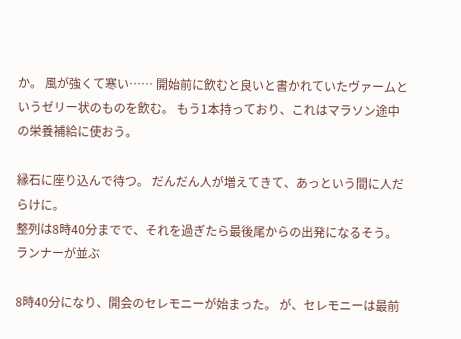か。 風が強くて寒い…… 開始前に飲むと良いと書かれていたヴァームというゼリー状のものを飲む。 もう1本持っており、これはマラソン途中の栄養補給に使おう。

縁石に座り込んで待つ。 だんだん人が増えてきて、あっという間に人だらけに。
整列は8時40分までで、それを過ぎたら最後尾からの出発になるそう。
ランナーが並ぶ

8時40分になり、開会のセレモニーが始まった。 が、セレモニーは最前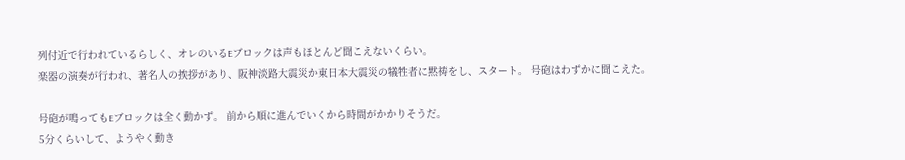列付近で行われているらしく、オレのいるEブロックは声もほとんど聞こえないくらい。
楽器の演奏が行われ、著名人の挨拶があり、阪神淡路大震災か東日本大震災の犠牲者に黙祷をし、スタート。 号砲はわずかに聞こえた。

号砲が鳴ってもEブロックは全く動かず。 前から順に進んでいくから時間がかかりそうだ。
5分くらいして、ようやく動き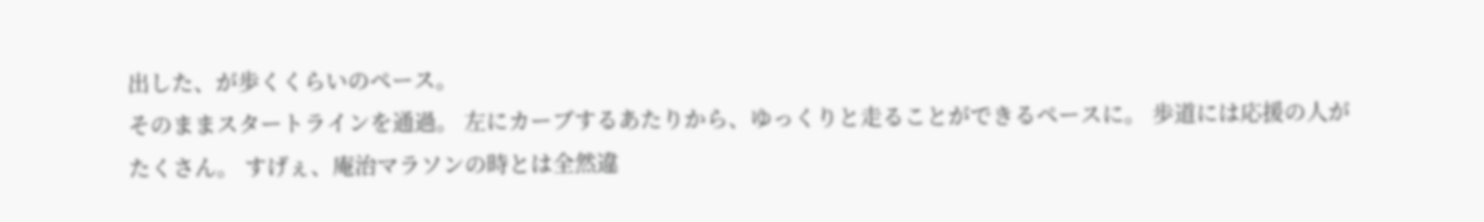出した、が歩くくらいのペース。
そのままスタートラインを通過。 左にカーブするあたりから、ゆっくりと走ることができるペースに。 歩道には応援の人がたくさん。 すげぇ、庵治マラソンの時とは全然違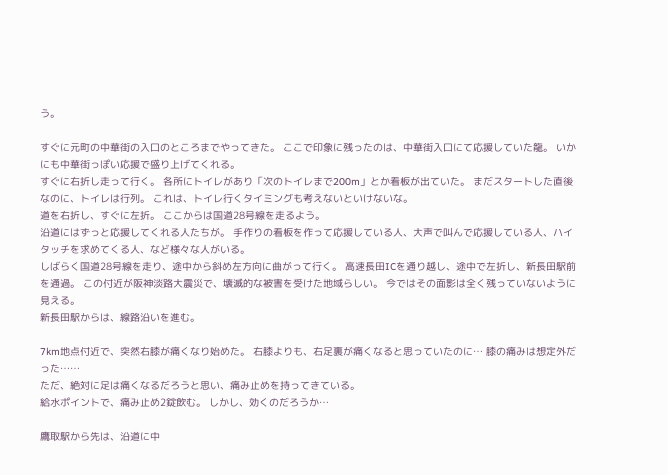う。

すぐに元町の中華街の入口のところまでやってきた。 ここで印象に残ったのは、中華街入口にて応援していた龍。 いかにも中華街っぽい応援で盛り上げてくれる。
すぐに右折し走って行く。 各所にトイレがあり「次のトイレまで200m」とか看板が出ていた。 まだスタートした直後なのに、トイレは行列。 これは、トイレ行くタイミングも考えないといけないな。
道を右折し、すぐに左折。 ここからは国道28号線を走るよう。
沿道にはずっと応援してくれる人たちが。 手作りの看板を作って応援している人、大声で叫んで応援している人、ハイタッチを求めてくる人、など様々な人がいる。
しばらく国道28号線を走り、途中から斜め左方向に曲がって行く。 高速長田ICを通り越し、途中で左折し、新長田駅前を通過。 この付近が阪神淡路大震災で、壊滅的な被害を受けた地域らしい。 今ではその面影は全く残っていないように見える。
新長田駅からは、線路沿いを進む。

7km地点付近で、突然右膝が痛くなり始めた。 右膝よりも、右足裏が痛くなると思っていたのに… 膝の痛みは想定外だった……
ただ、絶対に足は痛くなるだろうと思い、痛み止めを持ってきている。
給水ポイントで、痛み止め2錠飲む。 しかし、効くのだろうか…

鷹取駅から先は、沿道に中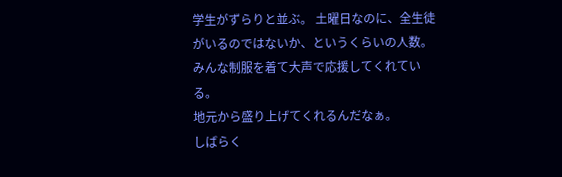学生がずらりと並ぶ。 土曜日なのに、全生徒がいるのではないか、というくらいの人数。 みんな制服を着て大声で応援してくれている。
地元から盛り上げてくれるんだなぁ。
しばらく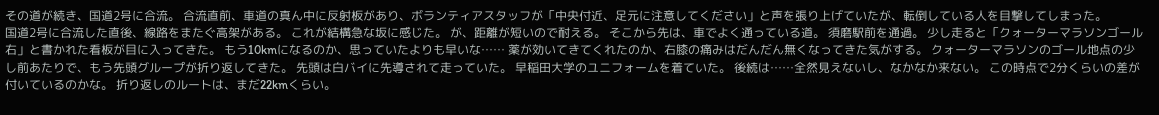その道が続き、国道2号に合流。 合流直前、車道の真ん中に反射板があり、ボランティアスタッフが「中央付近、足元に注意してください」と声を張り上げていたが、転倒している人を目撃してしまった。
国道2号に合流した直後、線路をまたぐ高架がある。 これが結構急な坂に感じた。 が、距離が短いので耐える。 そこから先は、車でよく通っている道。 須磨駅前を通過。 少し走ると「クォーターマラソンゴール右」と書かれた看板が目に入ってきた。 もう10kmになるのか、思っていたよりも早いな…… 薬が効いてきてくれたのか、右膝の痛みはだんだん無くなってきた気がする。 クォーターマラソンのゴール地点の少し前あたりで、もう先頭グループが折り返してきた。 先頭は白バイに先導されて走っていた。 早稲田大学のユニフォームを着ていた。 後続は……全然見えないし、なかなか来ない。 この時点で2分くらいの差が付いているのかな。 折り返しのルートは、まだ22kmくらい。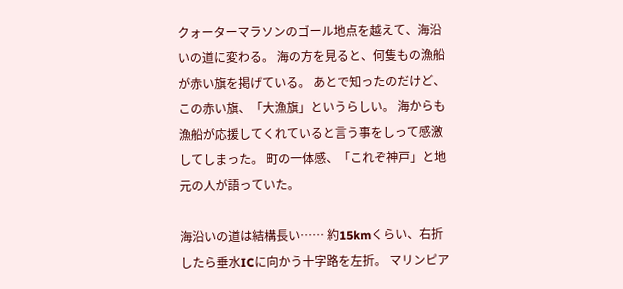クォーターマラソンのゴール地点を越えて、海沿いの道に変わる。 海の方を見ると、何隻もの漁船が赤い旗を掲げている。 あとで知ったのだけど、この赤い旗、「大漁旗」というらしい。 海からも漁船が応援してくれていると言う事をしって感激してしまった。 町の一体感、「これぞ神戸」と地元の人が語っていた。

海沿いの道は結構長い…… 約15kmくらい、右折したら垂水ICに向かう十字路を左折。 マリンピア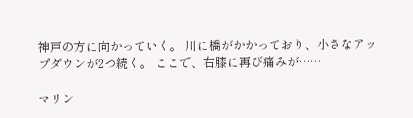神戸の方に向かっていく。 川に橋がかかっており、小さなアップダウンが2つ続く。 ここで、右膝に再び痛みが……

マリン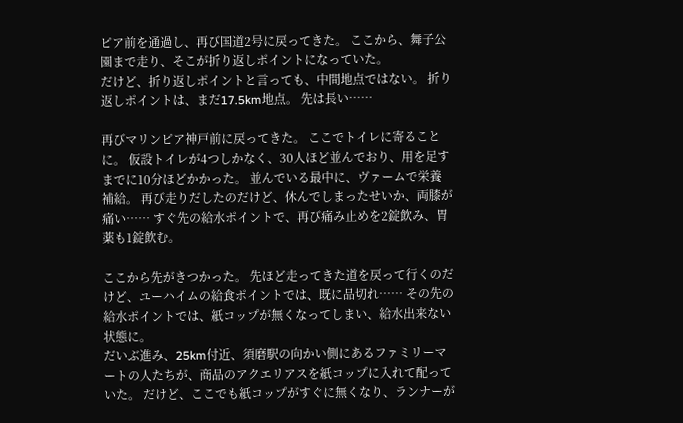ピア前を通過し、再び国道2号に戻ってきた。 ここから、舞子公園まで走り、そこが折り返しポイントになっていた。
だけど、折り返しポイントと言っても、中間地点ではない。 折り返しポイントは、まだ17.5km地点。 先は長い……

再びマリンピア神戸前に戻ってきた。 ここでトイレに寄ることに。 仮設トイレが4つしかなく、30人ほど並んでおり、用を足すまでに10分ほどかかった。 並んでいる最中に、ヴァームで栄養補給。 再び走りだしたのだけど、休んでしまったせいか、両膝が痛い…… すぐ先の給水ポイントで、再び痛み止めを2錠飲み、胃薬も1錠飲む。

ここから先がきつかった。 先ほど走ってきた道を戻って行くのだけど、ユーハイムの給食ポイントでは、既に品切れ…… その先の給水ポイントでは、紙コップが無くなってしまい、給水出来ない状態に。
だいぶ進み、25km付近、須磨駅の向かい側にあるファミリーマートの人たちが、商品のアクエリアスを紙コップに入れて配っていた。 だけど、ここでも紙コップがすぐに無くなり、ランナーが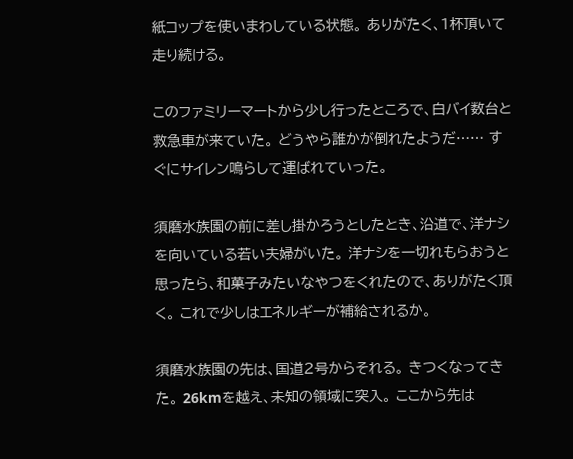紙コップを使いまわしている状態。 ありがたく、1杯頂いて走り続ける。

このファミリーマートから少し行ったところで、白バイ数台と救急車が来ていた。 どうやら誰かが倒れたようだ…… すぐにサイレン鳴らして運ばれていった。

須磨水族園の前に差し掛かろうとしたとき、沿道で、洋ナシを向いている若い夫婦がいた。 洋ナシを一切れもらおうと思ったら、和菓子みたいなやつをくれたので、ありがたく頂く。 これで少しはエネルギーが補給されるか。

須磨水族園の先は、国道2号からそれる。 きつくなってきた。 26kmを越え、未知の領域に突入。 ここから先は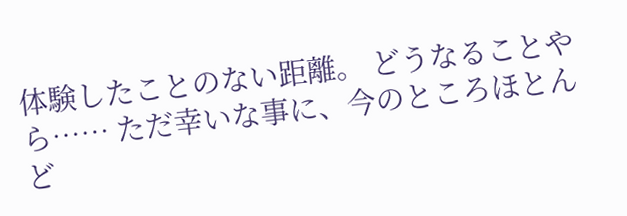体験したことのない距離。 どうなることやら…… ただ幸いな事に、今のところほとんど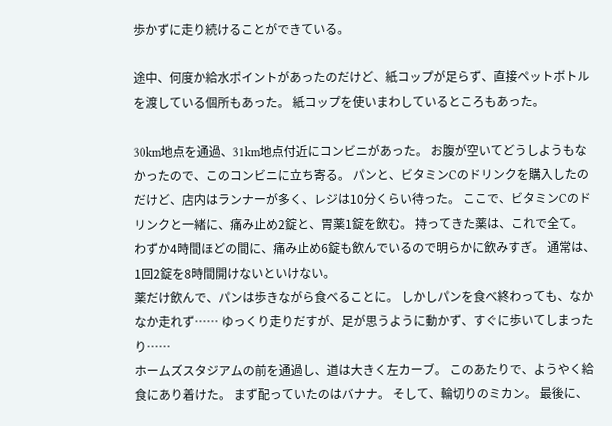歩かずに走り続けることができている。

途中、何度か給水ポイントがあったのだけど、紙コップが足らず、直接ペットボトルを渡している個所もあった。 紙コップを使いまわしているところもあった。

30km地点を通過、31km地点付近にコンビニがあった。 お腹が空いてどうしようもなかったので、このコンビニに立ち寄る。 パンと、ビタミンCのドリンクを購入したのだけど、店内はランナーが多く、レジは10分くらい待った。 ここで、ビタミンCのドリンクと一緒に、痛み止め2錠と、胃薬1錠を飲む。 持ってきた薬は、これで全て。 わずか4時間ほどの間に、痛み止め6錠も飲んでいるので明らかに飲みすぎ。 通常は、1回2錠を8時間開けないといけない。
薬だけ飲んで、パンは歩きながら食べることに。 しかしパンを食べ終わっても、なかなか走れず…… ゆっくり走りだすが、足が思うように動かず、すぐに歩いてしまったり……
ホームズスタジアムの前を通過し、道は大きく左カーブ。 このあたりで、ようやく給食にあり着けた。 まず配っていたのはバナナ。 そして、輪切りのミカン。 最後に、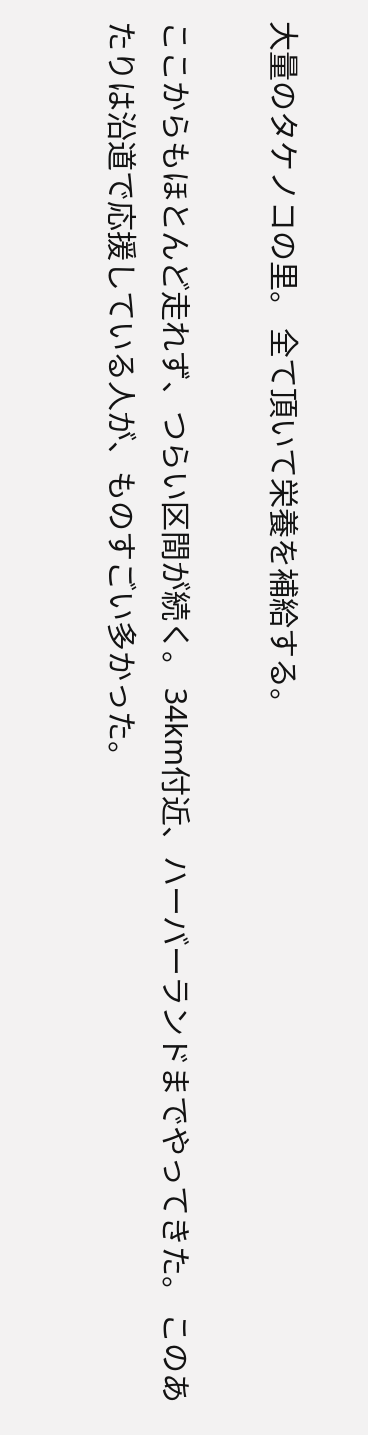大量のタケノコの里。 全て頂いて栄養を補給する。

ここからもほとんど走れず、つらい区間が続く。 34km付近、ハーバーランドまでやってきた。 このあたりは沿道で応援している人が、ものすごい多かった。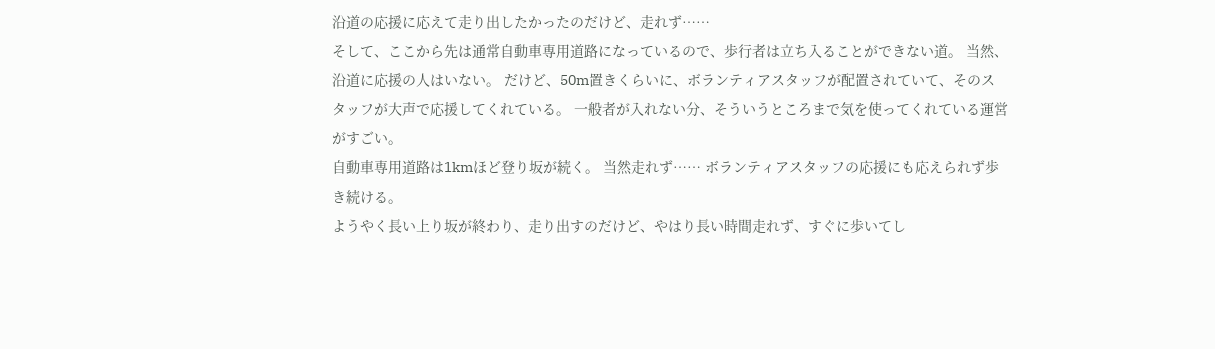沿道の応援に応えて走り出したかったのだけど、走れず……
そして、ここから先は通常自動車専用道路になっているので、歩行者は立ち入ることができない道。 当然、沿道に応援の人はいない。 だけど、50m置きくらいに、ボランティアスタッフが配置されていて、そのスタッフが大声で応援してくれている。 一般者が入れない分、そういうところまで気を使ってくれている運営がすごい。
自動車専用道路は1kmほど登り坂が続く。 当然走れず…… ボランティアスタッフの応援にも応えられず歩き続ける。
ようやく長い上り坂が終わり、走り出すのだけど、やはり長い時間走れず、すぐに歩いてし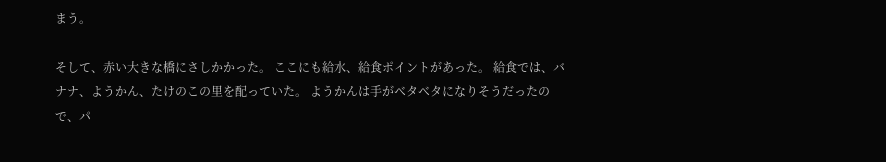まう。

そして、赤い大きな橋にさしかかった。 ここにも給水、給食ポイントがあった。 給食では、バナナ、ようかん、たけのこの里を配っていた。 ようかんは手がベタベタになりそうだったので、パ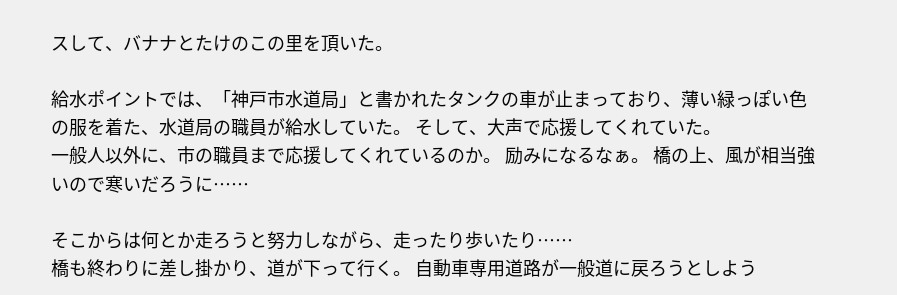スして、バナナとたけのこの里を頂いた。

給水ポイントでは、「神戸市水道局」と書かれたタンクの車が止まっており、薄い緑っぽい色の服を着た、水道局の職員が給水していた。 そして、大声で応援してくれていた。
一般人以外に、市の職員まで応援してくれているのか。 励みになるなぁ。 橋の上、風が相当強いので寒いだろうに……

そこからは何とか走ろうと努力しながら、走ったり歩いたり……
橋も終わりに差し掛かり、道が下って行く。 自動車専用道路が一般道に戻ろうとしよう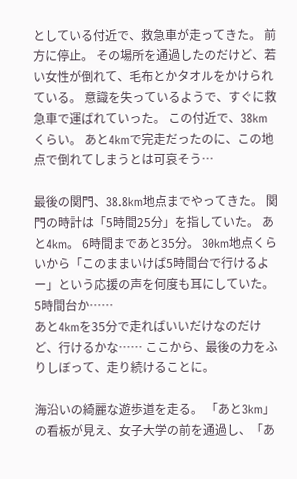としている付近で、救急車が走ってきた。 前方に停止。 その場所を通過したのだけど、若い女性が倒れて、毛布とかタオルをかけられている。 意識を失っているようで、すぐに救急車で運ばれていった。 この付近で、38kmくらい。 あと4kmで完走だったのに、この地点で倒れてしまうとは可哀そう…

最後の関門、38.8km地点までやってきた。 関門の時計は「5時間25分」を指していた。 あと4km。 6時間まであと35分。 30km地点くらいから「このままいけば5時間台で行けるよー」という応援の声を何度も耳にしていた。 5時間台か……
あと4kmを35分で走ればいいだけなのだけど、行けるかな…… ここから、最後の力をふりしぼって、走り続けることに。

海沿いの綺麗な遊歩道を走る。 「あと3km」の看板が見え、女子大学の前を通過し、「あ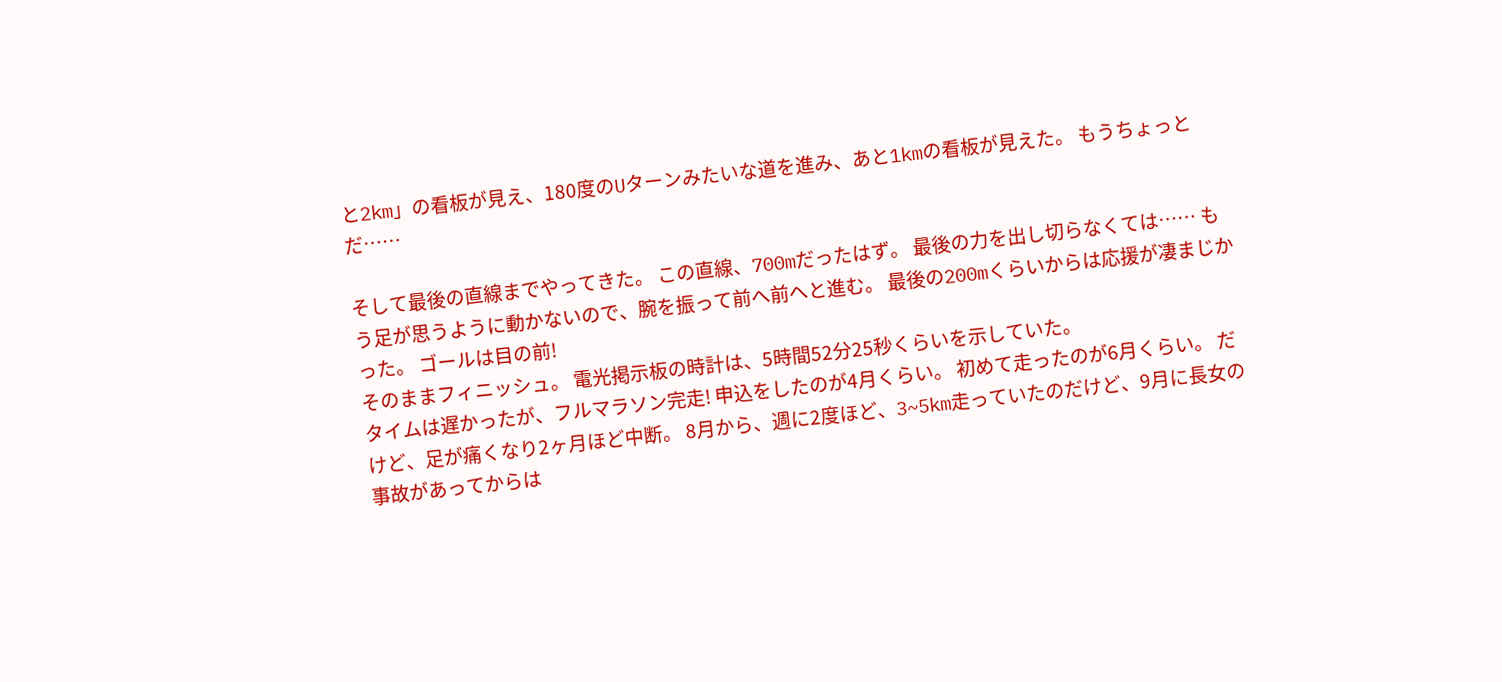と2km」の看板が見え、180度のUターンみたいな道を進み、あと1kmの看板が見えた。 もうちょっとだ……

そして最後の直線までやってきた。 この直線、700mだったはず。 最後の力を出し切らなくては…… もう足が思うように動かないので、腕を振って前へ前へと進む。 最後の200mくらいからは応援が凄まじかった。 ゴールは目の前!
そのままフィニッシュ。 電光掲示板の時計は、5時間52分25秒くらいを示していた。
タイムは遅かったが、フルマラソン完走! 申込をしたのが4月くらい。 初めて走ったのが6月くらい。 だけど、足が痛くなり2ヶ月ほど中断。 8月から、週に2度ほど、3~5km走っていたのだけど、9月に長女の事故があってからは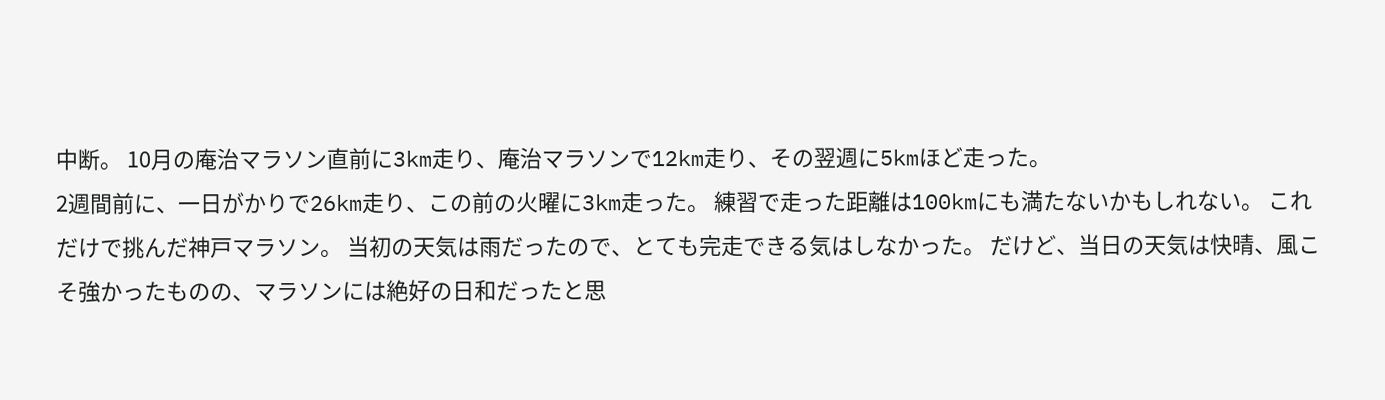中断。 10月の庵治マラソン直前に3km走り、庵治マラソンで12km走り、その翌週に5kmほど走った。
2週間前に、一日がかりで26km走り、この前の火曜に3km走った。 練習で走った距離は100kmにも満たないかもしれない。 これだけで挑んだ神戸マラソン。 当初の天気は雨だったので、とても完走できる気はしなかった。 だけど、当日の天気は快晴、風こそ強かったものの、マラソンには絶好の日和だったと思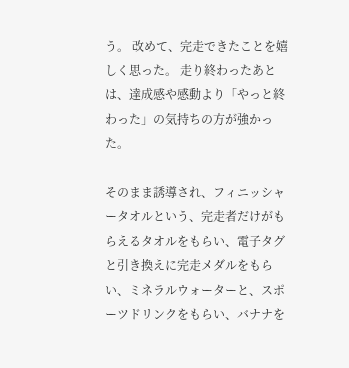う。 改めて、完走できたことを嬉しく思った。 走り終わったあとは、達成感や感動より「やっと終わった」の気持ちの方が強かった。

そのまま誘導され、フィニッシャータオルという、完走者だけがもらえるタオルをもらい、電子タグと引き換えに完走メダルをもらい、ミネラルウォーターと、スポーツドリンクをもらい、バナナを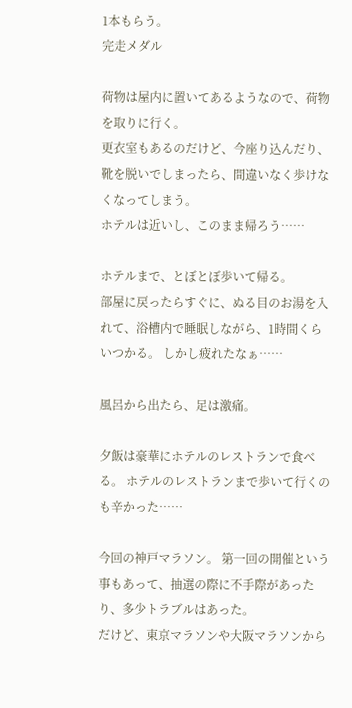1本もらう。
完走メダル

荷物は屋内に置いてあるようなので、荷物を取りに行く。
更衣室もあるのだけど、今座り込んだり、靴を脱いでしまったら、間違いなく歩けなくなってしまう。
ホテルは近いし、このまま帰ろう……

ホテルまで、とぼとぼ歩いて帰る。
部屋に戻ったらすぐに、ぬる目のお湯を入れて、浴槽内で睡眠しながら、1時間くらいつかる。 しかし疲れたなぁ……

風呂から出たら、足は激痛。

夕飯は豪華にホテルのレストランで食べる。 ホテルのレストランまで歩いて行くのも辛かった……

今回の神戸マラソン。 第一回の開催という事もあって、抽選の際に不手際があったり、多少トラブルはあった。
だけど、東京マラソンや大阪マラソンから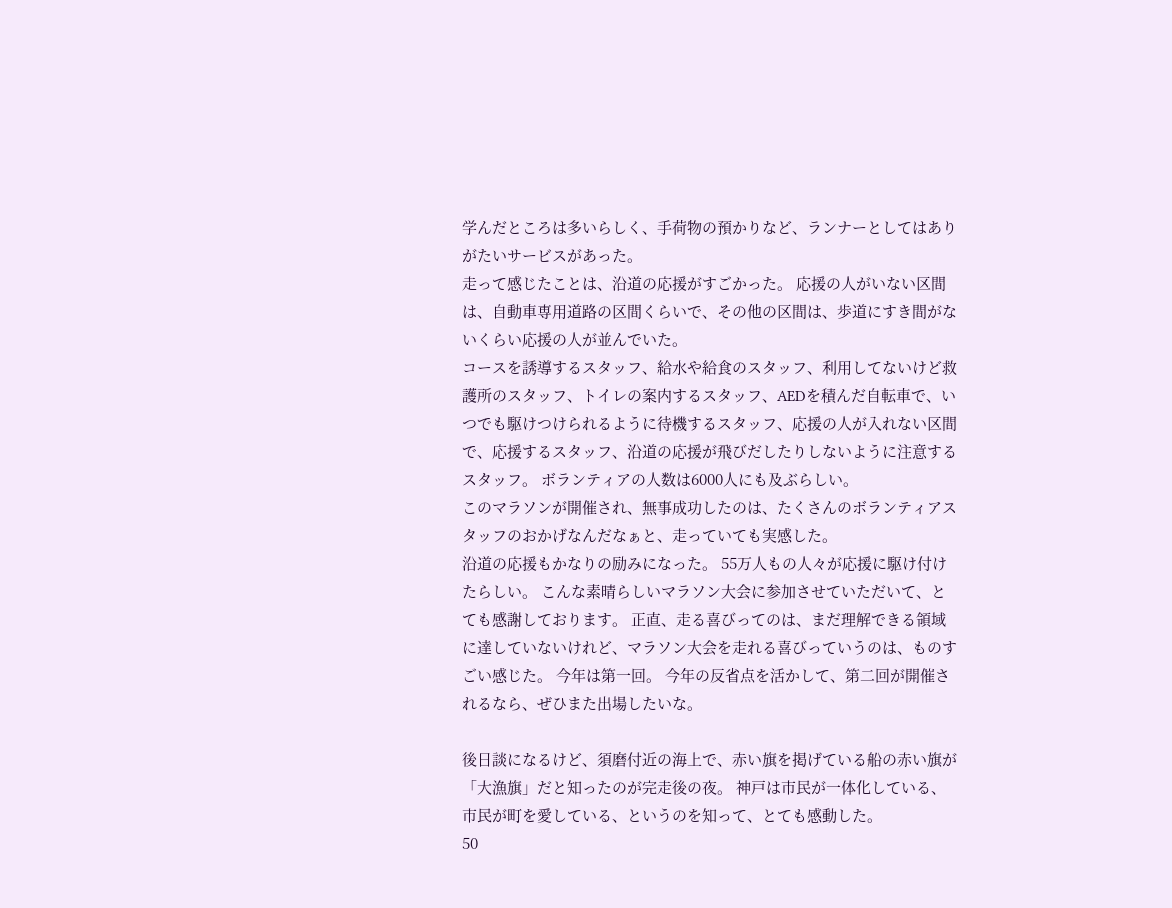学んだところは多いらしく、手荷物の預かりなど、ランナーとしてはありがたいサービスがあった。
走って感じたことは、沿道の応援がすごかった。 応援の人がいない区間は、自動車専用道路の区間くらいで、その他の区間は、歩道にすき間がないくらい応援の人が並んでいた。
コースを誘導するスタッフ、給水や給食のスタッフ、利用してないけど救護所のスタッフ、トイレの案内するスタッフ、AEDを積んだ自転車で、いつでも駆けつけられるように待機するスタッフ、応援の人が入れない区間で、応援するスタッフ、沿道の応援が飛びだしたりしないように注意するスタッフ。 ボランティアの人数は6000人にも及ぶらしい。
このマラソンが開催され、無事成功したのは、たくさんのボランティアスタッフのおかげなんだなぁと、走っていても実感した。
沿道の応援もかなりの励みになった。 55万人もの人々が応援に駆け付けたらしい。 こんな素晴らしいマラソン大会に参加させていただいて、とても感謝しております。 正直、走る喜びってのは、まだ理解できる領域に達していないけれど、マラソン大会を走れる喜びっていうのは、ものすごい感じた。 今年は第一回。 今年の反省点を活かして、第二回が開催されるなら、ぜひまた出場したいな。

後日談になるけど、須磨付近の海上で、赤い旗を掲げている船の赤い旗が「大漁旗」だと知ったのが完走後の夜。 神戸は市民が一体化している、市民が町を愛している、というのを知って、とても感動した。
50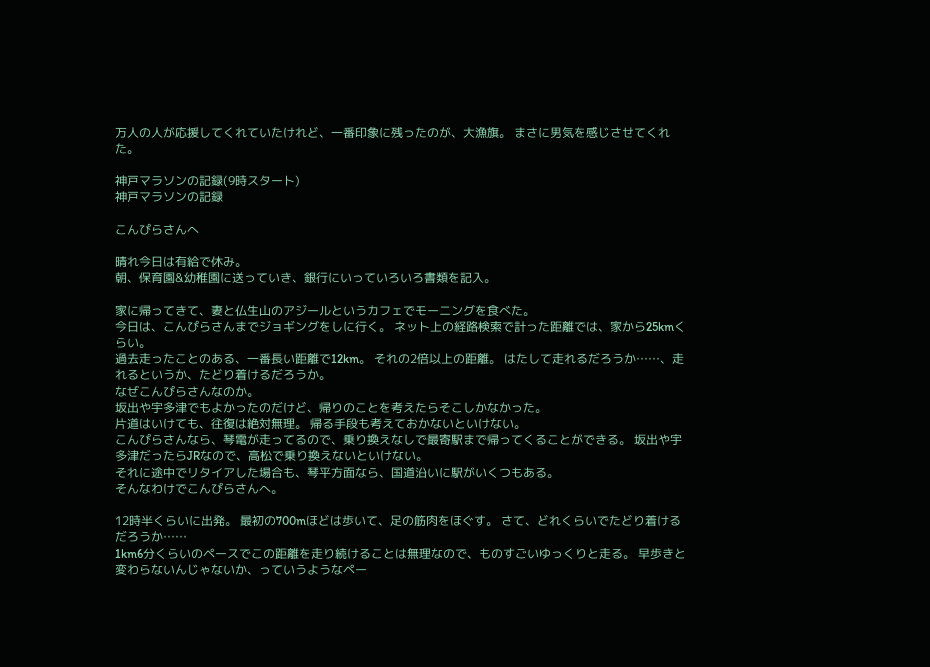万人の人が応援してくれていたけれど、一番印象に残ったのが、大漁旗。 まさに男気を感じさせてくれた。

神戸マラソンの記録(9時スタート)
神戸マラソンの記録

こんぴらさんへ

晴れ今日は有給で休み。
朝、保育園&幼稚園に送っていき、銀行にいっていろいろ書類を記入。

家に帰ってきて、妻と仏生山のアジールというカフェでモーニングを食べた。
今日は、こんぴらさんまでジョギングをしに行く。 ネット上の経路検索で計った距離では、家から25kmくらい。
過去走ったことのある、一番長い距離で12km。 それの2倍以上の距離。 はたして走れるだろうか……、走れるというか、たどり着けるだろうか。
なぜこんぴらさんなのか。
坂出や宇多津でもよかったのだけど、帰りのことを考えたらそこしかなかった。
片道はいけても、往復は絶対無理。 帰る手段も考えておかないといけない。
こんぴらさんなら、琴電が走ってるので、乗り換えなしで最寄駅まで帰ってくることができる。 坂出や宇多津だったらJRなので、高松で乗り換えないといけない。
それに途中でリタイアした場合も、琴平方面なら、国道沿いに駅がいくつもある。
そんなわけでこんぴらさんへ。

12時半くらいに出発。 最初の700mほどは歩いて、足の筋肉をほぐす。 さて、どれくらいでたどり着けるだろうか……
1km6分くらいのペースでこの距離を走り続けることは無理なので、ものすごいゆっくりと走る。 早歩きと変わらないんじゃないか、っていうようなペー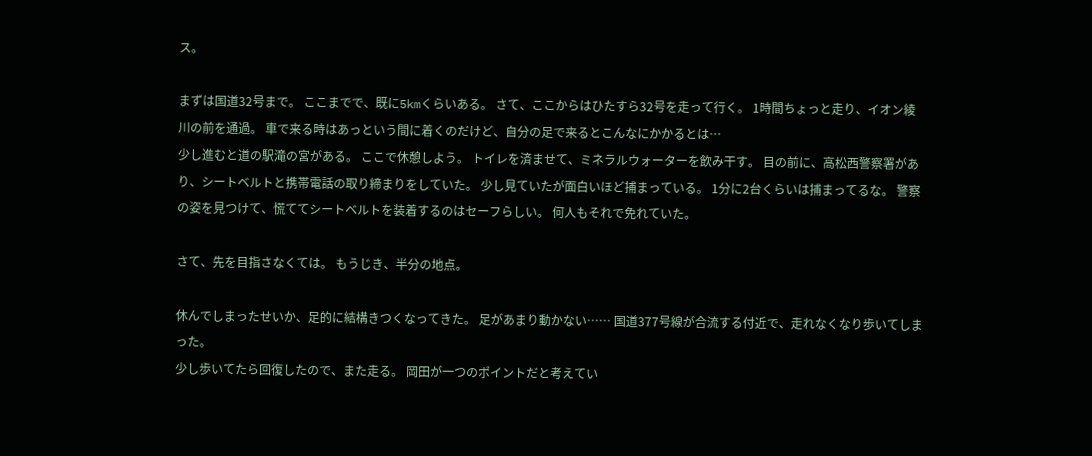ス。

まずは国道32号まで。 ここまでで、既に5kmくらいある。 さて、ここからはひたすら32号を走って行く。 1時間ちょっと走り、イオン綾川の前を通過。 車で来る時はあっという間に着くのだけど、自分の足で来るとこんなにかかるとは…
少し進むと道の駅滝の宮がある。 ここで休憩しよう。 トイレを済ませて、ミネラルウォーターを飲み干す。 目の前に、高松西警察署があり、シートベルトと携帯電話の取り締まりをしていた。 少し見ていたが面白いほど捕まっている。 1分に2台くらいは捕まってるな。 警察の姿を見つけて、慌ててシートベルトを装着するのはセーフらしい。 何人もそれで免れていた。

さて、先を目指さなくては。 もうじき、半分の地点。

休んでしまったせいか、足的に結構きつくなってきた。 足があまり動かない…… 国道377号線が合流する付近で、走れなくなり歩いてしまった。
少し歩いてたら回復したので、また走る。 岡田が一つのポイントだと考えてい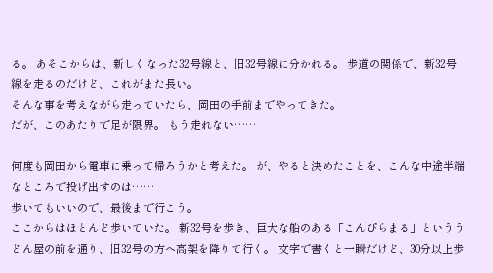る。 あそこからは、新しくなった32号線と、旧32号線に分かれる。 歩道の関係で、新32号線を走るのだけど、これがまた長い。
そんな事を考えながら走っていたら、岡田の手前までやってきた。
だが、このあたりで足が限界。 もう走れない……

何度も岡田から電車に乗って帰ろうかと考えた。 が、やると決めたことを、こんな中途半端なところで投げ出すのは……
歩いてもいいので、最後まで行こう。
ここからはほとんど歩いていた。 新32号を歩き、巨大な船のある「こんぴらまる」といううどん屋の前を通り、旧32号の方へ高架を降りて行く。 文字で書くと一瞬だけど、30分以上歩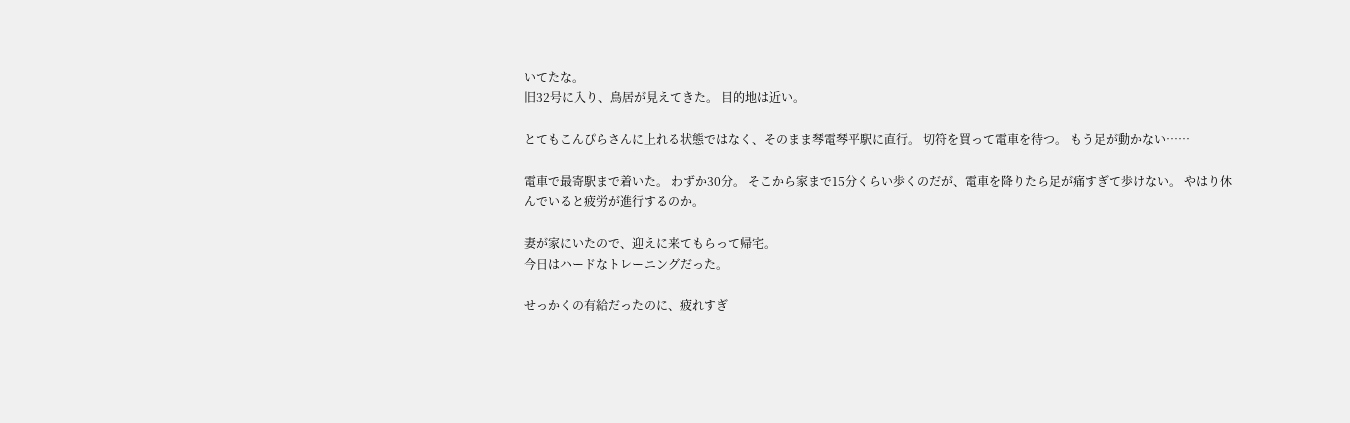いてたな。
旧32号に入り、鳥居が見えてきた。 目的地は近い。

とてもこんぴらさんに上れる状態ではなく、そのまま琴電琴平駅に直行。 切符を買って電車を待つ。 もう足が動かない……

電車で最寄駅まで着いた。 わずか30分。 そこから家まで15分くらい歩くのだが、電車を降りたら足が痛すぎて歩けない。 やはり休んでいると疲労が進行するのか。

妻が家にいたので、迎えに来てもらって帰宅。
今日はハードなトレーニングだった。

せっかくの有給だったのに、疲れすぎ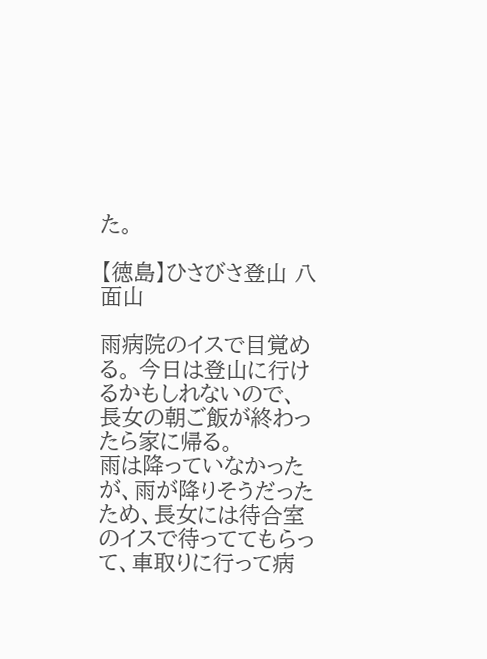た。

【徳島】ひさびさ登山 八面山

雨病院のイスで目覚める。 今日は登山に行けるかもしれないので、長女の朝ご飯が終わったら家に帰る。
雨は降っていなかったが、雨が降りそうだったため、長女には待合室のイスで待っててもらって、車取りに行って病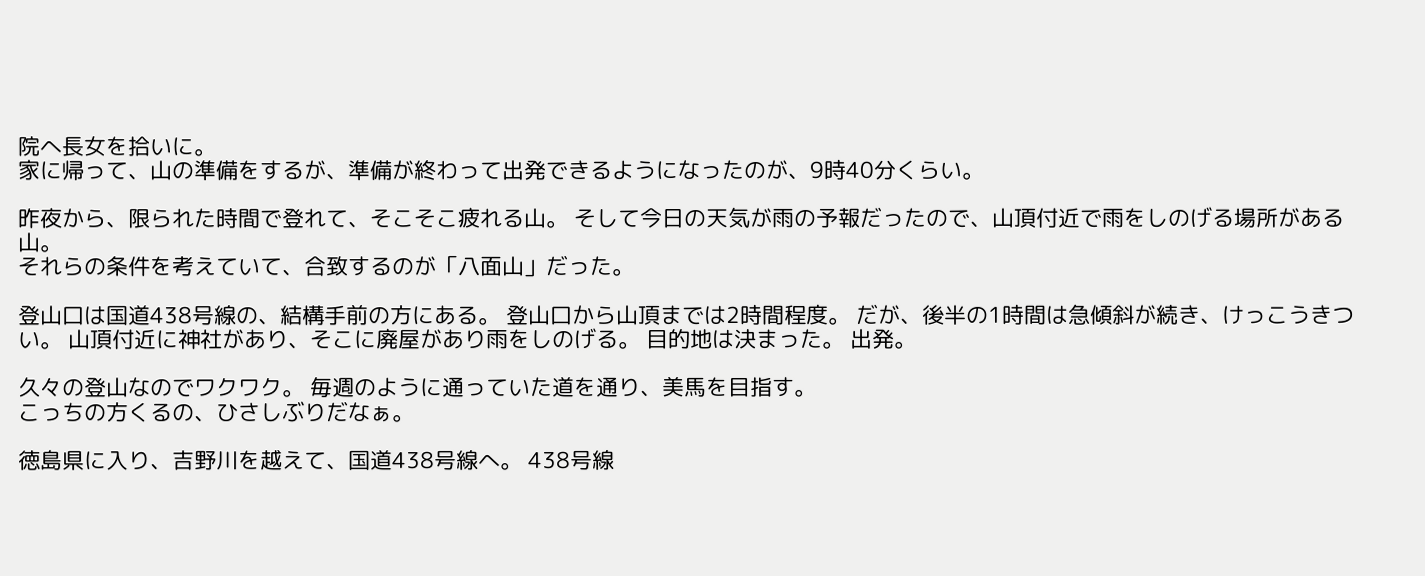院へ長女を拾いに。
家に帰って、山の準備をするが、準備が終わって出発できるようになったのが、9時40分くらい。

昨夜から、限られた時間で登れて、そこそこ疲れる山。 そして今日の天気が雨の予報だったので、山頂付近で雨をしのげる場所がある山。
それらの条件を考えていて、合致するのが「八面山」だった。

登山口は国道438号線の、結構手前の方にある。 登山口から山頂までは2時間程度。 だが、後半の1時間は急傾斜が続き、けっこうきつい。 山頂付近に神社があり、そこに廃屋があり雨をしのげる。 目的地は決まった。 出発。

久々の登山なのでワクワク。 毎週のように通っていた道を通り、美馬を目指す。
こっちの方くるの、ひさしぶりだなぁ。

徳島県に入り、吉野川を越えて、国道438号線へ。 438号線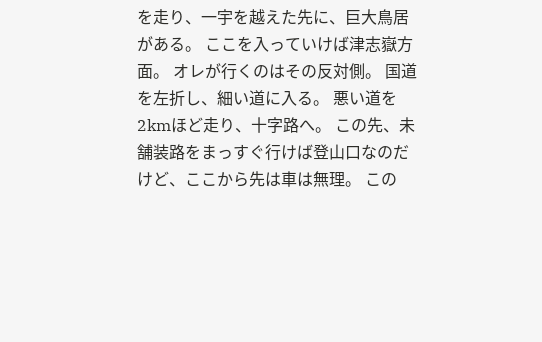を走り、一宇を越えた先に、巨大鳥居がある。 ここを入っていけば津志嶽方面。 オレが行くのはその反対側。 国道を左折し、細い道に入る。 悪い道を2kmほど走り、十字路へ。 この先、未舗装路をまっすぐ行けば登山口なのだけど、ここから先は車は無理。 この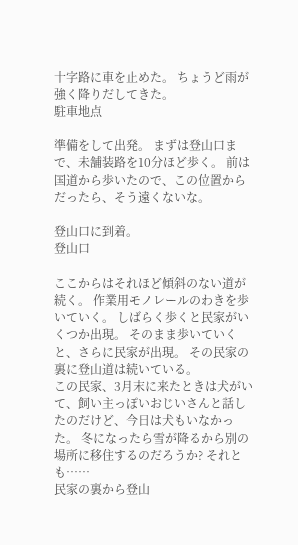十字路に車を止めた。 ちょうど雨が強く降りだしてきた。
駐車地点

準備をして出発。 まずは登山口まで、未舗装路を10分ほど歩く。 前は国道から歩いたので、この位置からだったら、そう遠くないな。

登山口に到着。
登山口

ここからはそれほど傾斜のない道が続く。 作業用モノレールのわきを歩いていく。 しばらく歩くと民家がいくつか出現。 そのまま歩いていくと、さらに民家が出現。 その民家の裏に登山道は続いている。
この民家、3月末に来たときは犬がいて、飼い主っぽいおじいさんと話したのだけど、今日は犬もいなかった。 冬になったら雪が降るから別の場所に移住するのだろうか? それとも……
民家の裏から登山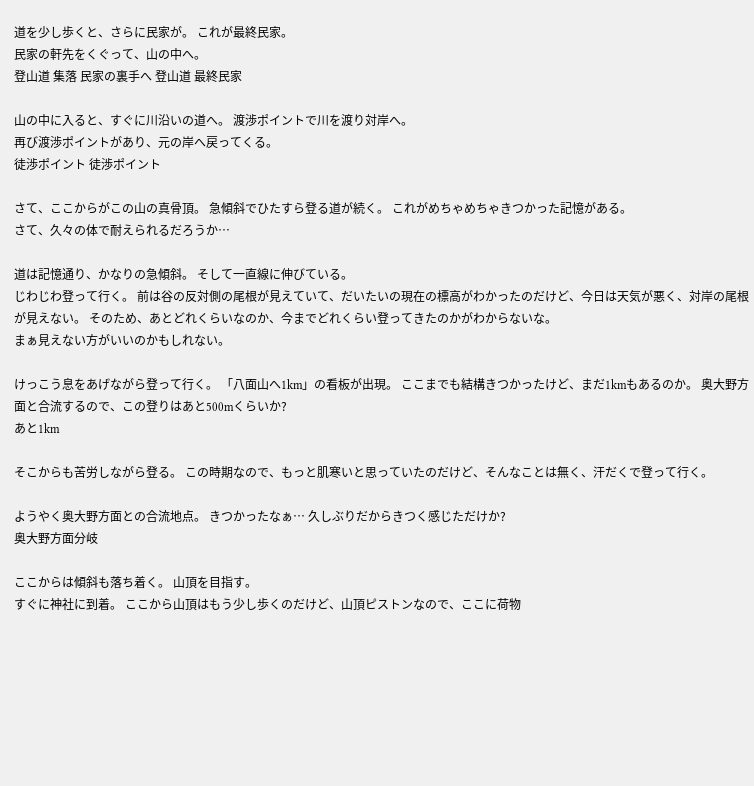道を少し歩くと、さらに民家が。 これが最終民家。
民家の軒先をくぐって、山の中へ。
登山道 集落 民家の裏手へ 登山道 最終民家

山の中に入ると、すぐに川沿いの道へ。 渡渉ポイントで川を渡り対岸へ。
再び渡渉ポイントがあり、元の岸へ戻ってくる。
徒渉ポイント 徒渉ポイント

さて、ここからがこの山の真骨頂。 急傾斜でひたすら登る道が続く。 これがめちゃめちゃきつかった記憶がある。
さて、久々の体で耐えられるだろうか…

道は記憶通り、かなりの急傾斜。 そして一直線に伸びている。
じわじわ登って行く。 前は谷の反対側の尾根が見えていて、だいたいの現在の標高がわかったのだけど、今日は天気が悪く、対岸の尾根が見えない。 そのため、あとどれくらいなのか、今までどれくらい登ってきたのかがわからないな。
まぁ見えない方がいいのかもしれない。

けっこう息をあげながら登って行く。 「八面山へ1km」の看板が出現。 ここまでも結構きつかったけど、まだ1kmもあるのか。 奥大野方面と合流するので、この登りはあと500mくらいか?
あと1km

そこからも苦労しながら登る。 この時期なので、もっと肌寒いと思っていたのだけど、そんなことは無く、汗だくで登って行く。

ようやく奥大野方面との合流地点。 きつかったなぁ… 久しぶりだからきつく感じただけか?
奥大野方面分岐

ここからは傾斜も落ち着く。 山頂を目指す。
すぐに神社に到着。 ここから山頂はもう少し歩くのだけど、山頂ピストンなので、ここに荷物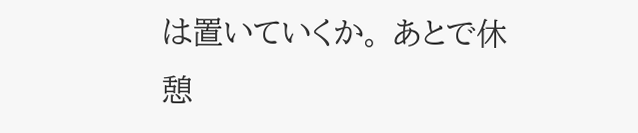は置いていくか。 あとで休憩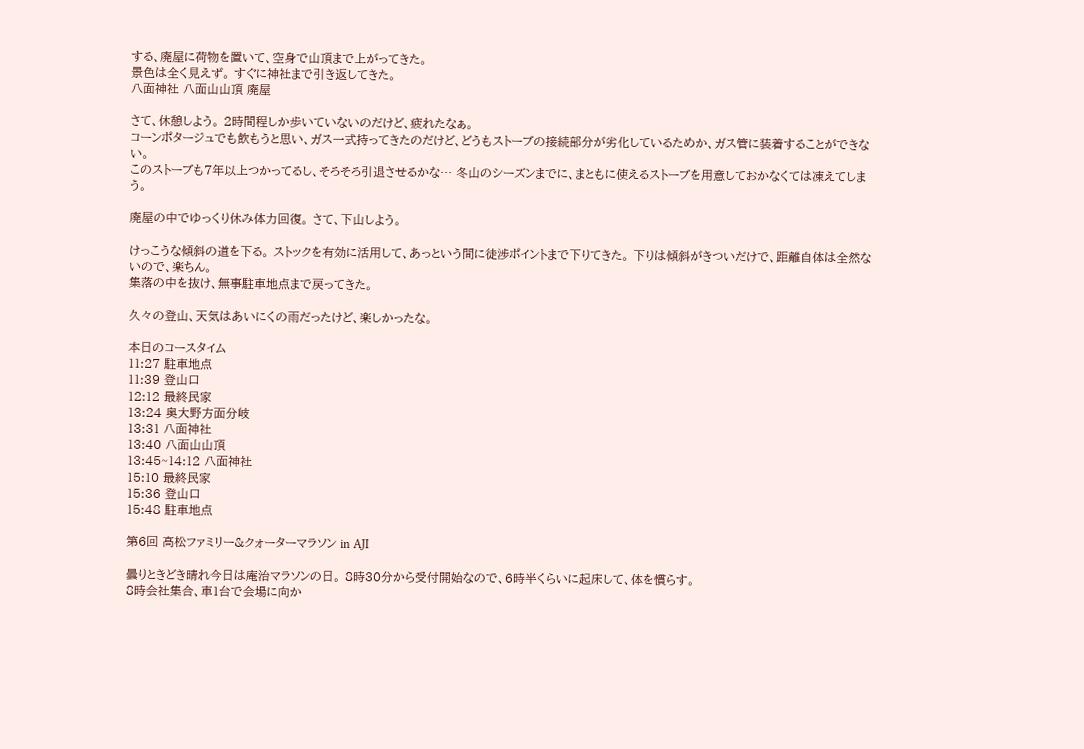する、廃屋に荷物を置いて、空身で山頂まで上がってきた。
景色は全く見えず。 すぐに神社まで引き返してきた。
八面神社 八面山山頂 廃屋

さて、休憩しよう。 2時間程しか歩いていないのだけど、疲れたなぁ。
コーンポタージュでも飲もうと思い、ガス一式持ってきたのだけど、どうもストーブの接続部分が劣化しているためか、ガス管に装着することができない。
このストーブも7年以上つかってるし、そろそろ引退させるかな… 冬山のシーズンまでに、まともに使えるストーブを用意しておかなくては凍えてしまう。

廃屋の中でゆっくり休み体力回復。 さて、下山しよう。

けっこうな傾斜の道を下る。 ストックを有効に活用して、あっという間に徒渉ポイントまで下りてきた。 下りは傾斜がきついだけで、距離自体は全然ないので、楽ちん。
集落の中を抜け、無事駐車地点まで戻ってきた。

久々の登山、天気はあいにくの雨だったけど、楽しかったな。

本日のコースタイム
11:27 駐車地点
11:39 登山口
12:12 最終民家
13:24 奥大野方面分岐
13:31 八面神社
13:40 八面山山頂
13:45~14:12 八面神社
15:10 最終民家
15:36 登山口
15:48 駐車地点

第6回 高松ファミリー&クォーターマラソン in AJI

曇りときどき晴れ今日は庵治マラソンの日。 8時30分から受付開始なので、6時半くらいに起床して、体を慣らす。
8時会社集合、車1台で会場に向か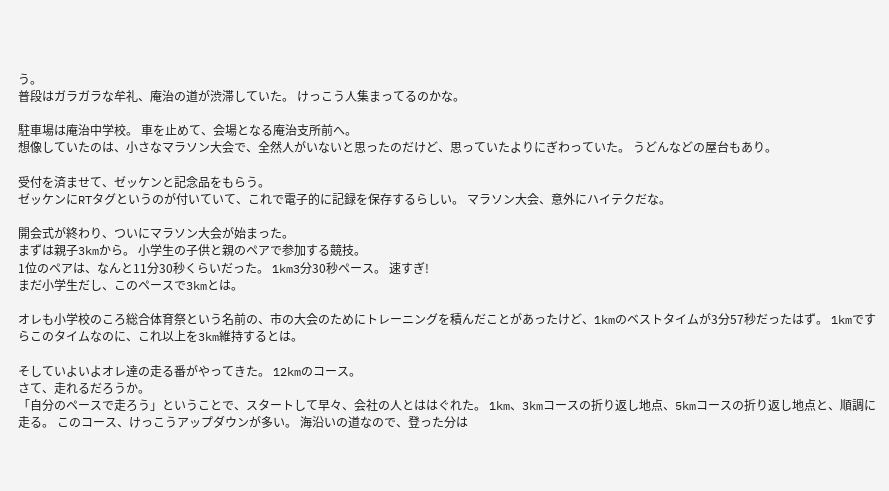う。
普段はガラガラな牟礼、庵治の道が渋滞していた。 けっこう人集まってるのかな。

駐車場は庵治中学校。 車を止めて、会場となる庵治支所前へ。
想像していたのは、小さなマラソン大会で、全然人がいないと思ったのだけど、思っていたよりにぎわっていた。 うどんなどの屋台もあり。

受付を済ませて、ゼッケンと記念品をもらう。
ゼッケンにRTタグというのが付いていて、これで電子的に記録を保存するらしい。 マラソン大会、意外にハイテクだな。

開会式が終わり、ついにマラソン大会が始まった。
まずは親子3kmから。 小学生の子供と親のペアで参加する競技。
1位のペアは、なんと11分30秒くらいだった。 1km3分30秒ペース。 速すぎ!
まだ小学生だし、このペースで3kmとは。

オレも小学校のころ総合体育祭という名前の、市の大会のためにトレーニングを積んだことがあったけど、1kmのベストタイムが3分57秒だったはず。 1kmですらこのタイムなのに、これ以上を3km維持するとは。

そしていよいよオレ達の走る番がやってきた。 12kmのコース。
さて、走れるだろうか。
「自分のペースで走ろう」ということで、スタートして早々、会社の人とははぐれた。 1km、3kmコースの折り返し地点、5kmコースの折り返し地点と、順調に走る。 このコース、けっこうアップダウンが多い。 海沿いの道なので、登った分は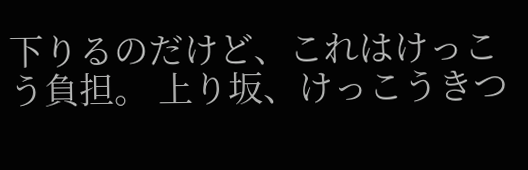下りるのだけど、これはけっこう負担。 上り坂、けっこうきつ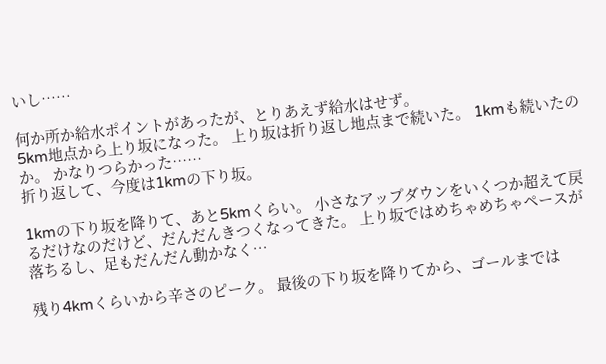いし……

何か所か給水ポイントがあったが、とりあえず給水はせず。
5km地点から上り坂になった。 上り坂は折り返し地点まで続いた。 1kmも続いたのか。 かなりつらかった……
折り返して、今度は1kmの下り坂。

1kmの下り坂を降りて、あと5kmくらい。 小さなアップダウンをいくつか超えて戻るだけなのだけど、だんだんきつくなってきた。 上り坂ではめちゃめちゃペースが落ちるし、足もだんだん動かなく…

残り4kmくらいから辛さのピーク。 最後の下り坂を降りてから、ゴールまでは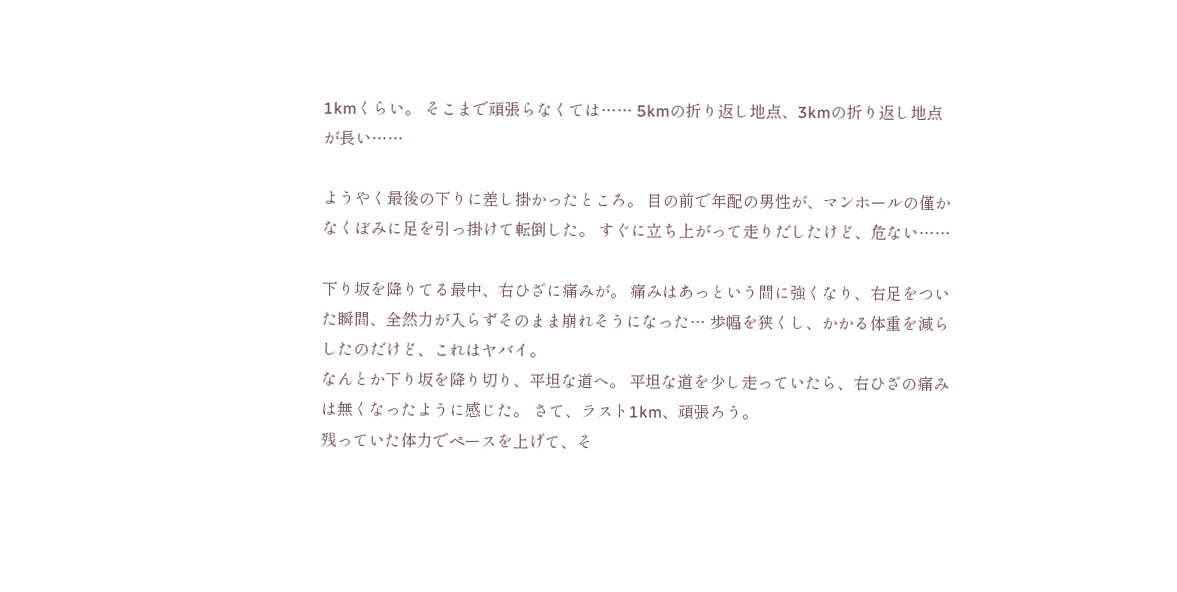1kmくらい。 そこまで頑張らなくては…… 5kmの折り返し地点、3kmの折り返し地点が長い……

ようやく最後の下りに差し掛かったところ。 目の前で年配の男性が、マンホールの僅かなくぼみに足を引っ掛けて転倒した。 すぐに立ち上がって走りだしたけど、危ない……

下り坂を降りてる最中、右ひざに痛みが。 痛みはあっという間に強くなり、右足をついた瞬間、全然力が入らずそのまま崩れそうになった… 歩幅を狭くし、かかる体重を減らしたのだけど、これはヤバイ。
なんとか下り坂を降り切り、平坦な道へ。 平坦な道を少し走っていたら、右ひざの痛みは無くなったように感じた。 さて、ラスト1km、頑張ろう。
残っていた体力でペースを上げて、そ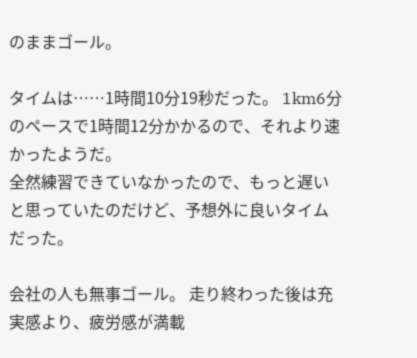のままゴール。

タイムは……1時間10分19秒だった。 1km6分のペースで1時間12分かかるので、それより速かったようだ。
全然練習できていなかったので、もっと遅いと思っていたのだけど、予想外に良いタイムだった。

会社の人も無事ゴール。 走り終わった後は充実感より、疲労感が満載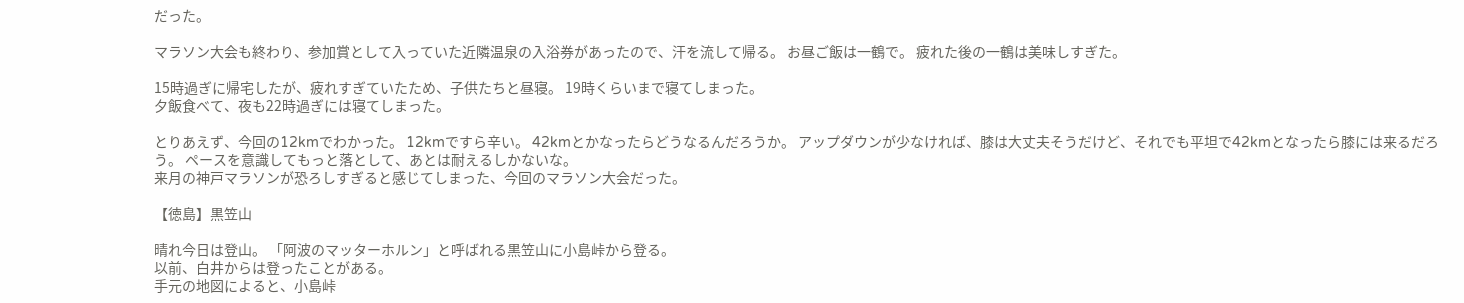だった。

マラソン大会も終わり、参加賞として入っていた近隣温泉の入浴券があったので、汗を流して帰る。 お昼ご飯は一鶴で。 疲れた後の一鶴は美味しすぎた。

15時過ぎに帰宅したが、疲れすぎていたため、子供たちと昼寝。 19時くらいまで寝てしまった。
夕飯食べて、夜も22時過ぎには寝てしまった。

とりあえず、今回の12kmでわかった。 12kmですら辛い。 42kmとかなったらどうなるんだろうか。 アップダウンが少なければ、膝は大丈夫そうだけど、それでも平坦で42kmとなったら膝には来るだろう。 ペースを意識してもっと落として、あとは耐えるしかないな。
来月の神戸マラソンが恐ろしすぎると感じてしまった、今回のマラソン大会だった。

【徳島】黒笠山

晴れ今日は登山。 「阿波のマッターホルン」と呼ばれる黒笠山に小島峠から登る。
以前、白井からは登ったことがある。
手元の地図によると、小島峠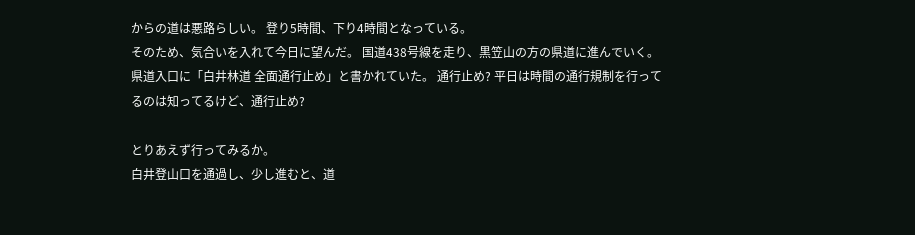からの道は悪路らしい。 登り5時間、下り4時間となっている。
そのため、気合いを入れて今日に望んだ。 国道438号線を走り、黒笠山の方の県道に進んでいく。 県道入口に「白井林道 全面通行止め」と書かれていた。 通行止め? 平日は時間の通行規制を行ってるのは知ってるけど、通行止め?

とりあえず行ってみるか。
白井登山口を通過し、少し進むと、道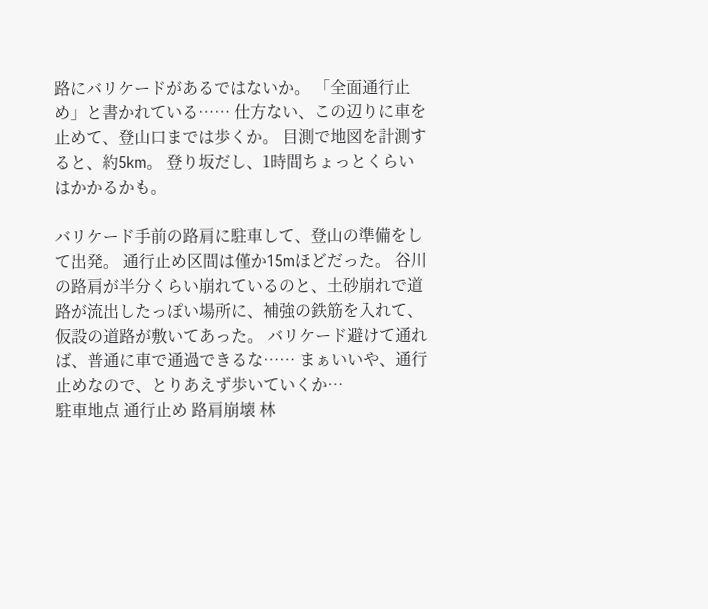路にバリケードがあるではないか。 「全面通行止め」と書かれている…… 仕方ない、この辺りに車を止めて、登山口までは歩くか。 目測で地図を計測すると、約5km。 登り坂だし、1時間ちょっとくらいはかかるかも。

バリケード手前の路肩に駐車して、登山の準備をして出発。 通行止め区間は僅か15mほどだった。 谷川の路肩が半分くらい崩れているのと、土砂崩れで道路が流出したっぽい場所に、補強の鉄筋を入れて、仮設の道路が敷いてあった。 バリケード避けて通れば、普通に車で通過できるな…… まぁいいや、通行止めなので、とりあえず歩いていくか…
駐車地点 通行止め 路肩崩壊 林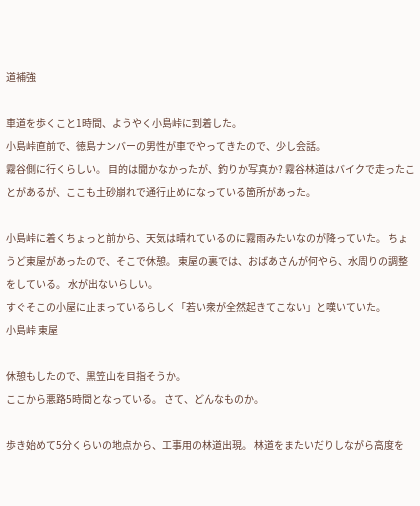道補強

車道を歩くこと1時間、ようやく小島峠に到着した。
小島峠直前で、徳島ナンバーの男性が車でやってきたので、少し会話。
霧谷側に行くらしい。 目的は聞かなかったが、釣りか写真か? 霧谷林道はバイクで走ったことがあるが、ここも土砂崩れで通行止めになっている箇所があった。

小島峠に着くちょっと前から、天気は晴れているのに霧雨みたいなのが降っていた。 ちょうど東屋があったので、そこで休憩。 東屋の裏では、おばあさんが何やら、水周りの調整をしている。 水が出ないらしい。
すぐそこの小屋に止まっているらしく「若い衆が全然起きてこない」と嘆いていた。
小島峠 東屋

休憩もしたので、黒笠山を目指そうか。
ここから悪路5時間となっている。 さて、どんなものか。

歩き始めて5分くらいの地点から、工事用の林道出現。 林道をまたいだりしながら高度を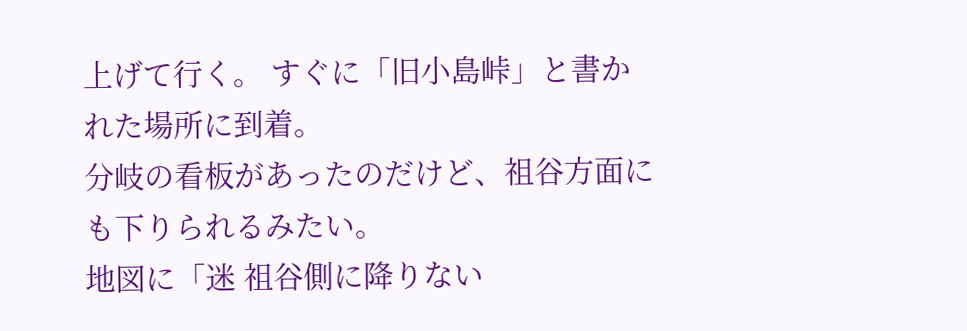上げて行く。 すぐに「旧小島峠」と書かれた場所に到着。
分岐の看板があったのだけど、祖谷方面にも下りられるみたい。
地図に「迷 祖谷側に降りない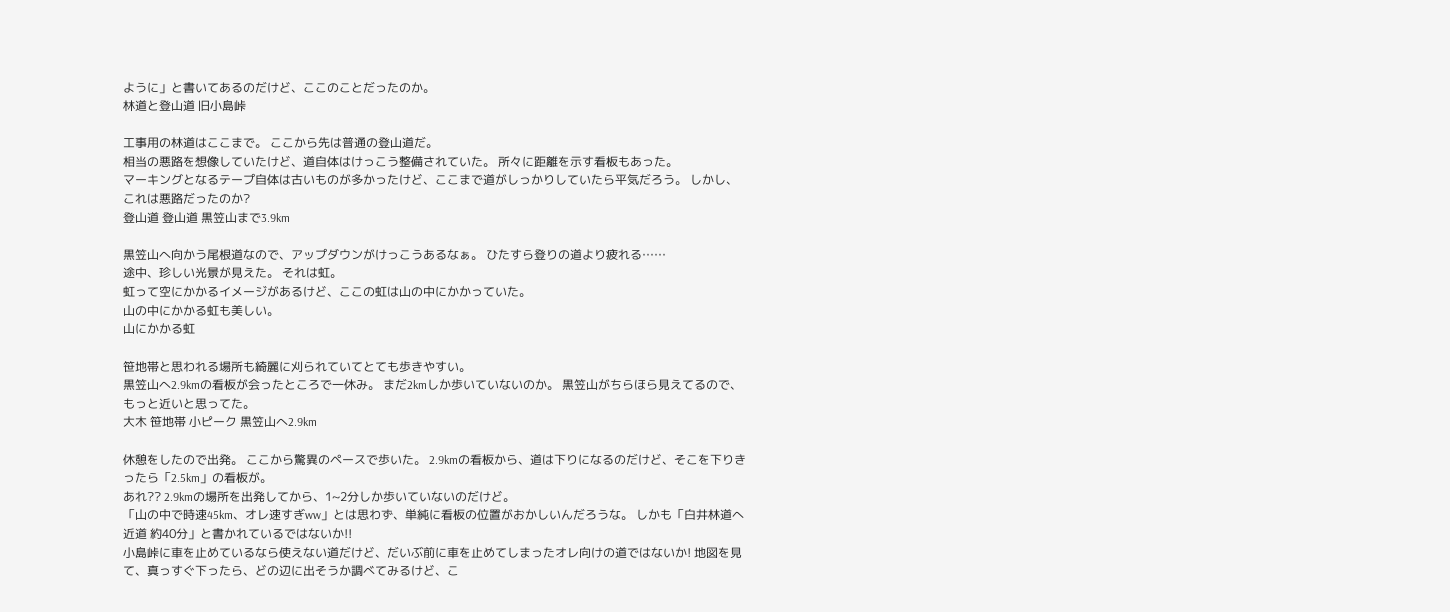ように」と書いてあるのだけど、ここのことだったのか。
林道と登山道 旧小島峠

工事用の林道はここまで。 ここから先は普通の登山道だ。
相当の悪路を想像していたけど、道自体はけっこう整備されていた。 所々に距離を示す看板もあった。
マーキングとなるテープ自体は古いものが多かったけど、ここまで道がしっかりしていたら平気だろう。 しかし、これは悪路だったのか?
登山道 登山道 黒笠山まで3.9km

黒笠山へ向かう尾根道なので、アップダウンがけっこうあるなぁ。 ひたすら登りの道より疲れる……
途中、珍しい光景が見えた。 それは虹。
虹って空にかかるイメージがあるけど、ここの虹は山の中にかかっていた。
山の中にかかる虹も美しい。
山にかかる虹

笹地帯と思われる場所も綺麗に刈られていてとても歩きやすい。
黒笠山へ2.9kmの看板が会ったところで一休み。 まだ2kmしか歩いていないのか。 黒笠山がちらほら見えてるので、もっと近いと思ってた。
大木 笹地帯 小ピーク 黒笠山へ2.9km

休憩をしたので出発。 ここから驚異のペースで歩いた。 2.9kmの看板から、道は下りになるのだけど、そこを下りきったら「2.5km」の看板が。
あれ?? 2.9kmの場所を出発してから、1~2分しか歩いていないのだけど。
「山の中で時速45km、オレ速すぎww」とは思わず、単純に看板の位置がおかしいんだろうな。 しかも「白井林道へ近道 約40分」と書かれているではないか!!
小島峠に車を止めているなら使えない道だけど、だいぶ前に車を止めてしまったオレ向けの道ではないか! 地図を見て、真っすぐ下ったら、どの辺に出そうか調べてみるけど、こ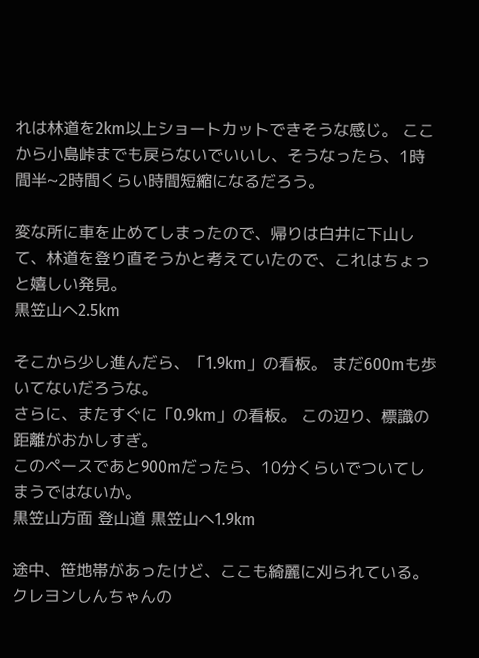れは林道を2km以上ショートカットできそうな感じ。 ここから小島峠までも戻らないでいいし、そうなったら、1時間半~2時間くらい時間短縮になるだろう。

変な所に車を止めてしまったので、帰りは白井に下山して、林道を登り直そうかと考えていたので、これはちょっと嬉しい発見。
黒笠山へ2.5km

そこから少し進んだら、「1.9km」の看板。 まだ600mも歩いてないだろうな。
さらに、またすぐに「0.9km」の看板。 この辺り、標識の距離がおかしすぎ。
このペースであと900mだったら、10分くらいでついてしまうではないか。
黒笠山方面 登山道 黒笠山へ1.9km

途中、笹地帯があったけど、ここも綺麗に刈られている。 クレヨンしんちゃんの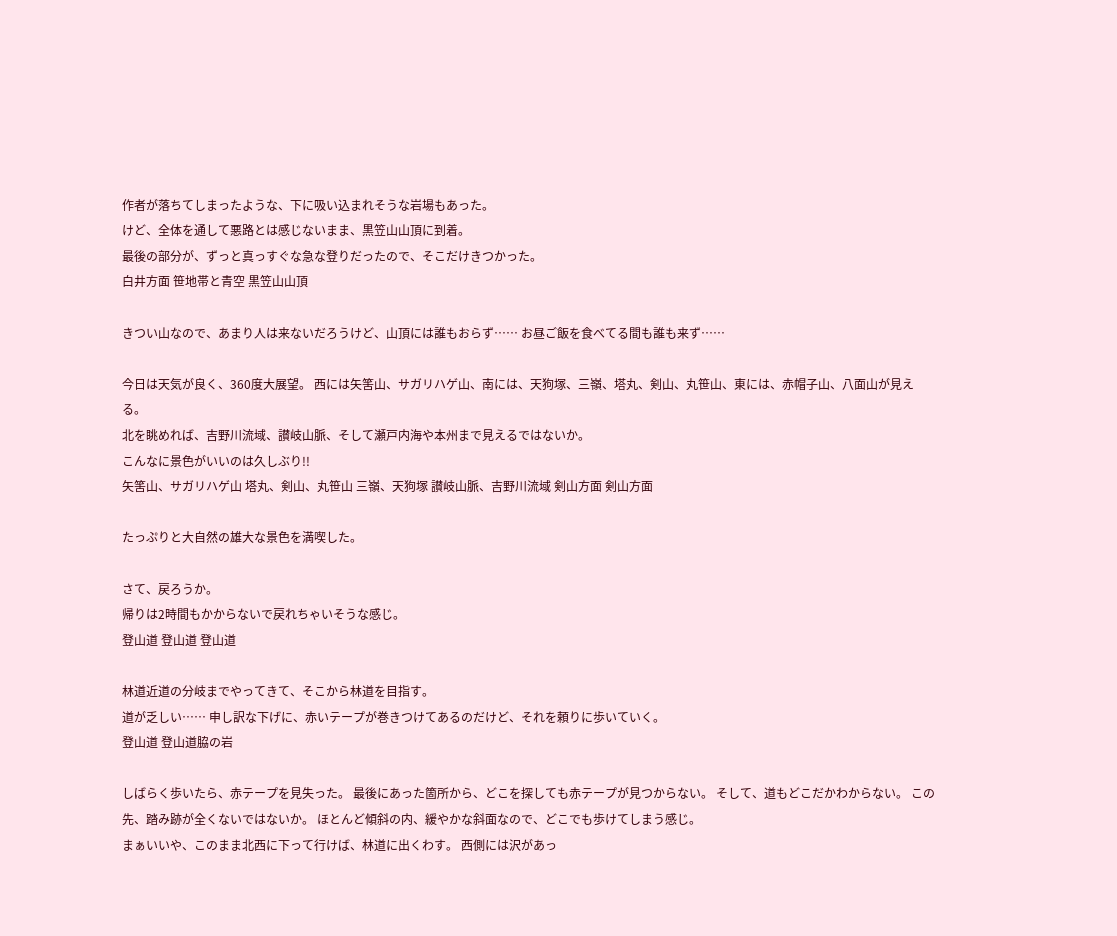作者が落ちてしまったような、下に吸い込まれそうな岩場もあった。
けど、全体を通して悪路とは感じないまま、黒笠山山頂に到着。
最後の部分が、ずっと真っすぐな急な登りだったので、そこだけきつかった。
白井方面 笹地帯と青空 黒笠山山頂

きつい山なので、あまり人は来ないだろうけど、山頂には誰もおらず…… お昼ご飯を食べてる間も誰も来ず……

今日は天気が良く、360度大展望。 西には矢筈山、サガリハゲ山、南には、天狗塚、三嶺、塔丸、剣山、丸笹山、東には、赤帽子山、八面山が見える。
北を眺めれば、吉野川流域、讃岐山脈、そして瀬戸内海や本州まで見えるではないか。
こんなに景色がいいのは久しぶり!!
矢筈山、サガリハゲ山 塔丸、剣山、丸笹山 三嶺、天狗塚 讃岐山脈、吉野川流域 剣山方面 剣山方面

たっぷりと大自然の雄大な景色を満喫した。

さて、戻ろうか。
帰りは2時間もかからないで戻れちゃいそうな感じ。
登山道 登山道 登山道

林道近道の分岐までやってきて、そこから林道を目指す。
道が乏しい…… 申し訳な下げに、赤いテープが巻きつけてあるのだけど、それを頼りに歩いていく。
登山道 登山道脇の岩

しばらく歩いたら、赤テープを見失った。 最後にあった箇所から、どこを探しても赤テープが見つからない。 そして、道もどこだかわからない。 この先、踏み跡が全くないではないか。 ほとんど傾斜の内、緩やかな斜面なので、どこでも歩けてしまう感じ。
まぁいいや、このまま北西に下って行けば、林道に出くわす。 西側には沢があっ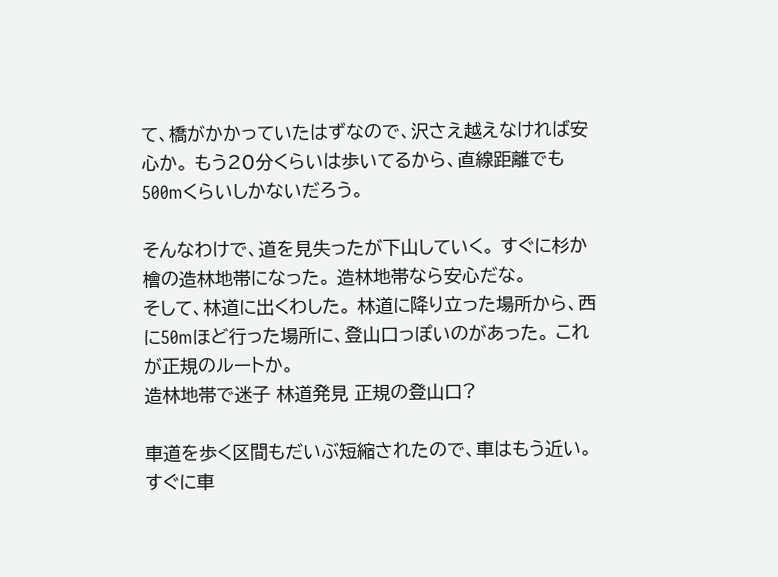て、橋がかかっていたはずなので、沢さえ越えなければ安心か。 もう20分くらいは歩いてるから、直線距離でも500mくらいしかないだろう。

そんなわけで、道を見失ったが下山していく。 すぐに杉か檜の造林地帯になった。 造林地帯なら安心だな。
そして、林道に出くわした。 林道に降り立った場所から、西に50mほど行った場所に、登山口っぽいのがあった。 これが正規のルートか。
造林地帯で迷子 林道発見 正規の登山口?

車道を歩く区間もだいぶ短縮されたので、車はもう近い。
すぐに車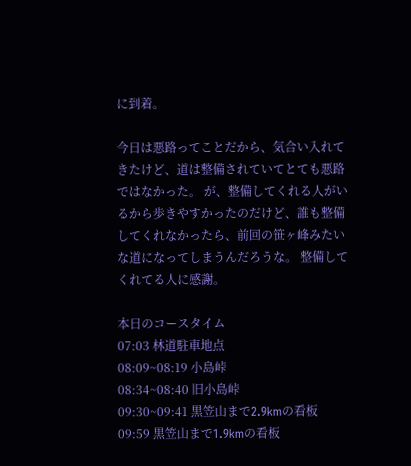に到着。

今日は悪路ってことだから、気合い入れてきたけど、道は整備されていてとても悪路ではなかった。 が、整備してくれる人がいるから歩きやすかったのだけど、誰も整備してくれなかったら、前回の笹ヶ峰みたいな道になってしまうんだろうな。 整備してくれてる人に感謝。

本日のコースタイム
07:03 林道駐車地点
08:09~08:19 小島峠
08:34~08:40 旧小島峠
09:30~09:41 黒笠山まで2.9kmの看板
09:59 黒笠山まで1.9kmの看板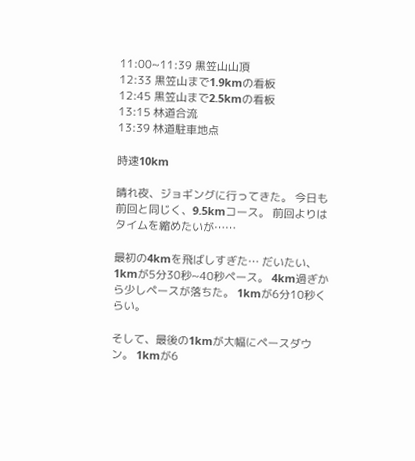11:00~11:39 黒笠山山頂
12:33 黒笠山まで1.9kmの看板
12:45 黒笠山まで2.5kmの看板
13:15 林道合流
13:39 林道駐車地点

時速10km

晴れ夜、ジョギングに行ってきた。 今日も前回と同じく、9.5kmコース。 前回よりはタイムを縮めたいが……

最初の4kmを飛ばしすぎた… だいたい、1kmが5分30秒~40秒ペース。 4km過ぎから少しペースが落ちた。 1kmが6分10秒くらい。

そして、最後の1kmが大幅にペースダウン。 1kmが6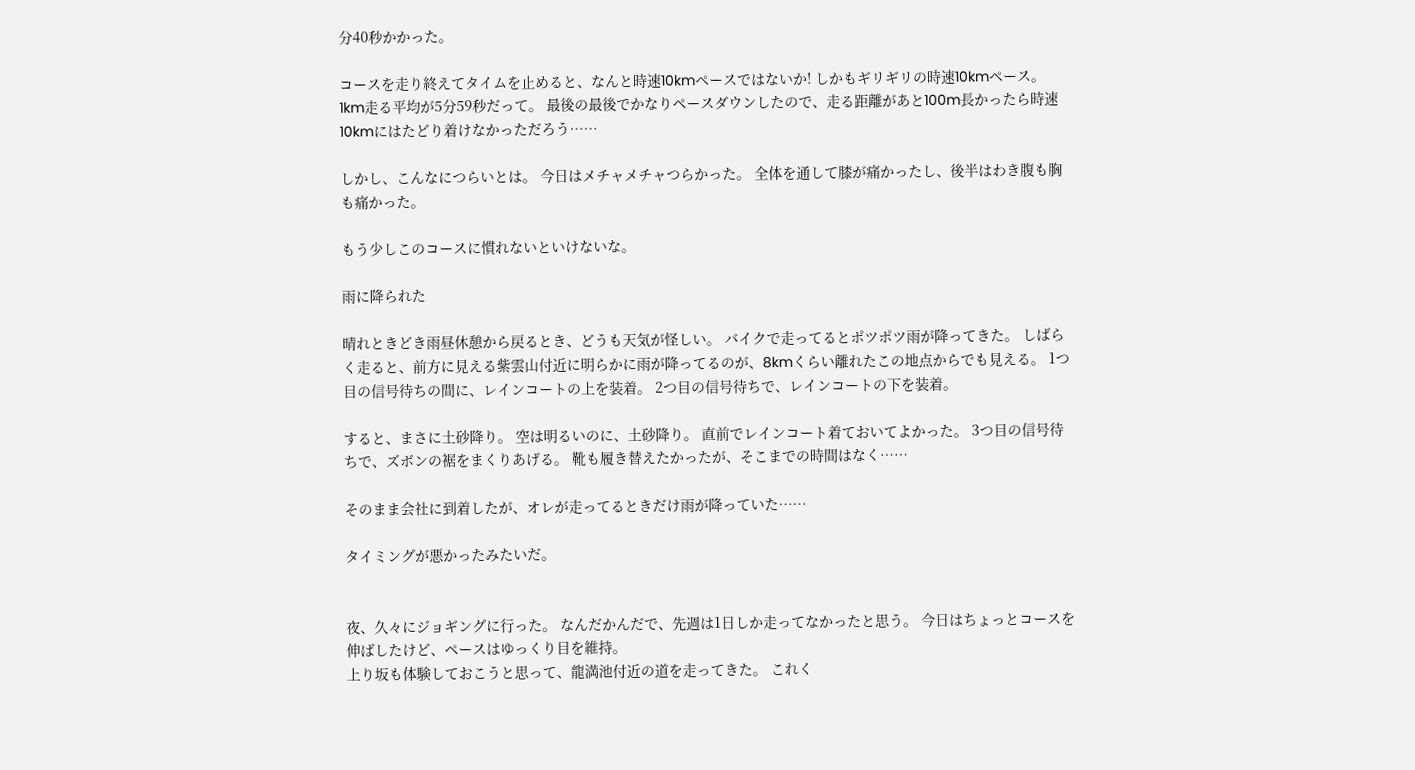分40秒かかった。

コースを走り終えてタイムを止めると、なんと時速10kmペースではないか! しかもギリギリの時速10kmペース。 1km走る平均が5分59秒だって。 最後の最後でかなりペースダウンしたので、走る距離があと100m長かったら時速10kmにはたどり着けなかっただろう……

しかし、こんなにつらいとは。 今日はメチャメチャつらかった。 全体を通して膝が痛かったし、後半はわき腹も胸も痛かった。

もう少しこのコースに慣れないといけないな。

雨に降られた

晴れときどき雨昼休憩から戻るとき、どうも天気が怪しい。 バイクで走ってるとポツポツ雨が降ってきた。 しばらく走ると、前方に見える紫雲山付近に明らかに雨が降ってるのが、8kmくらい離れたこの地点からでも見える。 1つ目の信号待ちの間に、レインコートの上を装着。 2つ目の信号待ちで、レインコートの下を装着。

すると、まさに土砂降り。 空は明るいのに、土砂降り。 直前でレインコート着ておいてよかった。 3つ目の信号待ちで、ズボンの裾をまくりあげる。 靴も履き替えたかったが、そこまでの時間はなく……

そのまま会社に到着したが、オレが走ってるときだけ雨が降っていた……

タイミングが悪かったみたいだ。


夜、久々にジョギングに行った。 なんだかんだで、先週は1日しか走ってなかったと思う。 今日はちょっとコースを伸ばしたけど、ペースはゆっくり目を維持。
上り坂も体験しておこうと思って、龍満池付近の道を走ってきた。 これく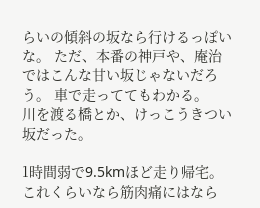らいの傾斜の坂なら行けるっぽいな。 ただ、本番の神戸や、庵治ではこんな甘い坂じゃないだろう。 車で走っててもわかる。
川を渡る橋とか、けっこうきつい坂だった。

1時間弱で9.5kmほど走り帰宅。 これくらいなら筋肉痛にはなら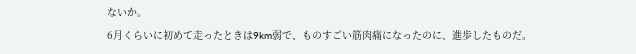ないか。
6月くらいに初めて走ったときは9km弱で、ものすごい筋肉痛になったのに、進歩したものだ。